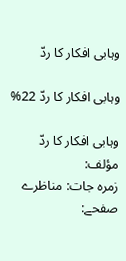وہابی افکار کا ردّ

وہابی افکار کا ردّ 22%

وہابی افکار کا ردّ مؤلف:
زمرہ جات: مناظرے
صفحے: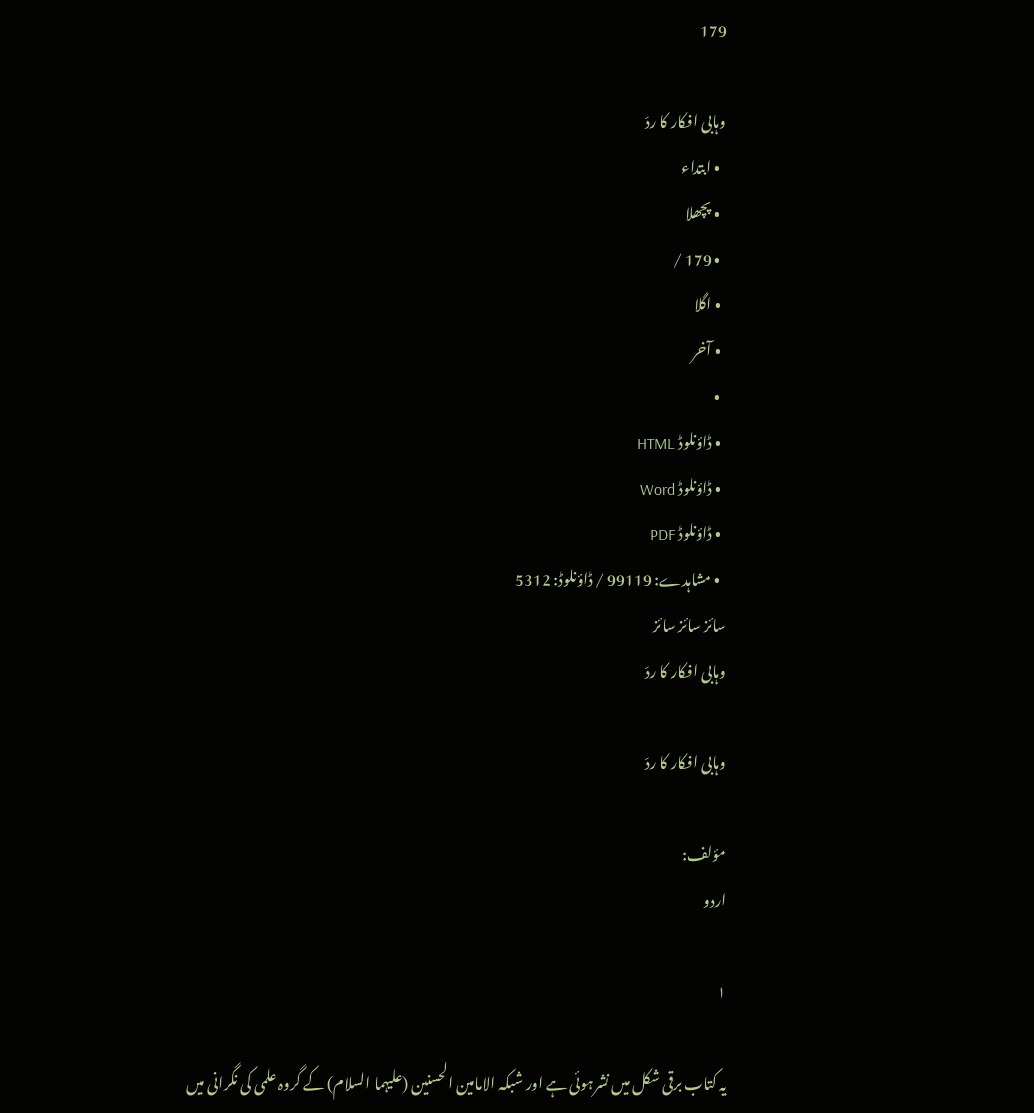179

وہابی افکار کا ردّ
  • ابتداء
  • پچھلا
  • 179 /
  • اگلا
  • آخر
  •
  • ڈاؤنلوڈ HTML
  • ڈاؤنلوڈ Word
  • ڈاؤنلوڈ PDF
  • مشاہدے: 99119 / ڈاؤنلوڈ: 5312
سائز سائز سائز
وہابی افکار کا ردّ

وہابی افکار کا ردّ

مؤلف:
اردو

۱

یہ کتاب برقی شکل میں نشرہوئی ہے اور شبکہ الامامین الحسنین (علیہما السلام) کے گروہ علمی کی نگرانی میں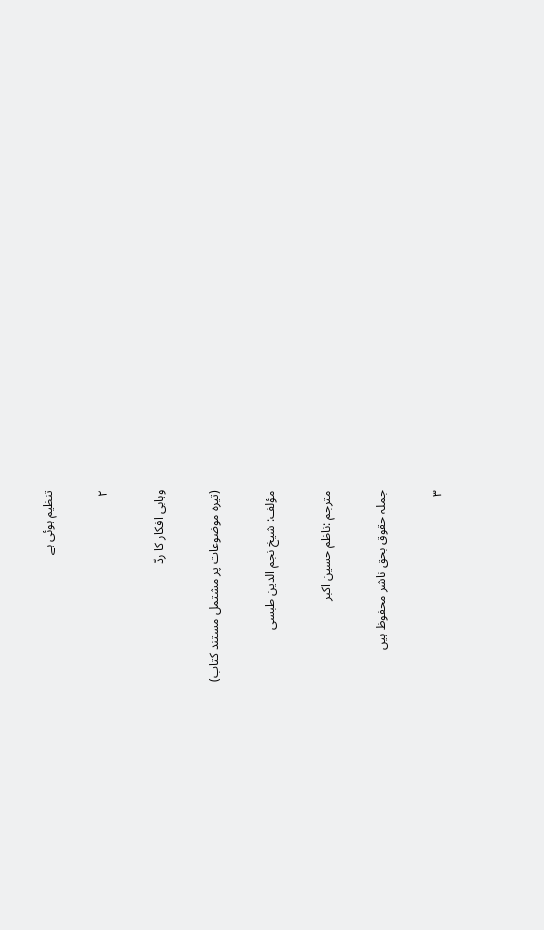تنظیم ہوئی ہے

۲

وہابی افکار کا ردّ

(تیرہ موضوعات پر مشتمل مستند کتاب)

مؤلف: شیخ نجم الدین طبسی

مترجم :ناظم حسین اکبر

جملہ حقوق بحق ناشر محفوظ ہیں

۳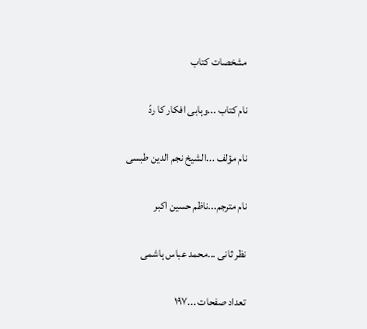مشخصات کتاب

نام کتاب ...وہابی افکار کا ردّ

نام مؤلف ...الشیخ نجم الدین طبسی

نام مترجم...ناظم حسین اکبر

نظر ثانی ...محمد عباس ہاشمی

تعداد صفحات ...۱۹۷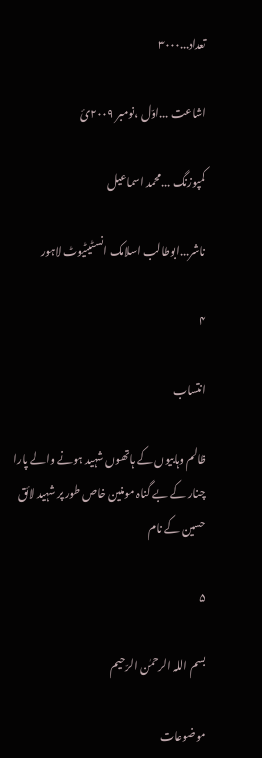تعداد...۳۰۰۰

اشاعت ...اوّل ،نومبر ۲۰۰۹ئ

کمپوزنگ ...محمد اسماعیل

ناشر...ابوطالب اسلامک انسٹیٹیوٹ لاہور

۴

انتساب

ظالم وہابیوں کے ہاتھوں شہید ہونے والے پارا چنار کے بے گناہ مومنین خاص طور پر شہید لائق حسین کے نام

۵

بسم اللہ الرحمٰن الرّحیم

موضوعات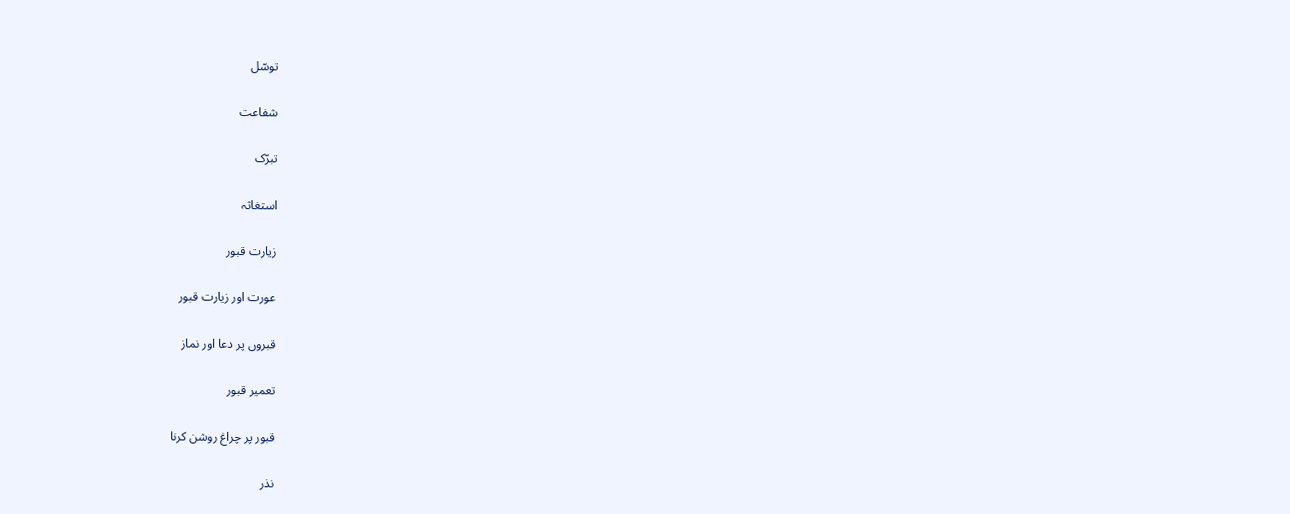توسّل

شفاعت

تبرّک

استغاثہ

زیارت قبور

عورت اور زیارت قبور

قبروں پر دعا اور نماز

تعمیر قبور

قبور پر چراغ روشن کرنا

نذر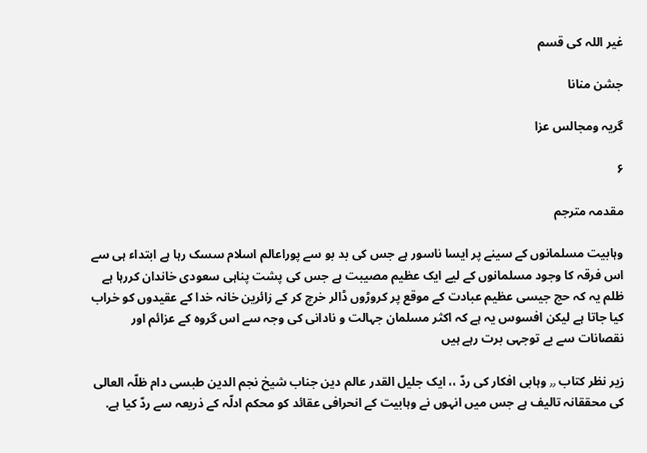غیر اللہ کی قسم

جشن منانا

گریہ ومجالس عزا

۶

مقدمہ مترجم

وہابیت مسلمانوں کے سینے پر ایسا ناسور ہے جس کی بد بو سے پوراعالم اسلام سسک رہا ہے ابتداء ہی سے اس فرقہ کا وجود مسلمانوں کے لیے ایک عظیم مصیبت ہے جس کی پشت پناہی سعودی خاندان کررہا ہے ظلم یہ کہ حج جیسی عظیم عبادت کے موقع پر کروڑوں ڈالر خرچ کر کے زائرین خانہ خدا کے عقیدوں کو خراب کیا جاتا ہے لیکن افسوس یہ ہے کہ اکثر مسلمان جہالت و نادانی کی وجہ سے اس گروہ کے عزائم اور نقصانات سے بے توجہی برت رہے ہیں

زیر نظر کتاب ٫٫ وہابی افکار کی ردّ ،، ایک جلیل القدر عالم دین جناب شیخ نجم الدین طبسی دام ظلّہ العالی کی محققانہ تالیف ہے جس میں انہوں نے وہابیت کے انحرافی عقائد کو محکم ادلّہ کے ذریعہ سے ردّ کیا ہے.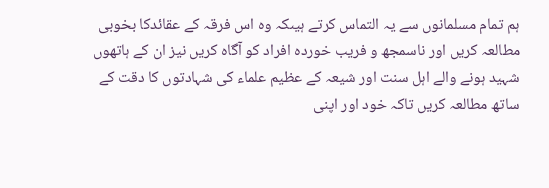ہم تمام مسلمانوں سے یہ التماس کرتے ہیںکہ وہ اس فرقہ کے عقائدکا بخوبی مطالعہ کریں اور ناسمجھ و فریب خوردہ افراد کو آگاہ کریں نیز ان کے ہاتھوں شہید ہونے والے اہل سنت اور شیعہ کے عظیم علماء کی شہادتوں کا دقت کے ساتھ مطالعہ کریں تاکہ خود اور اپنی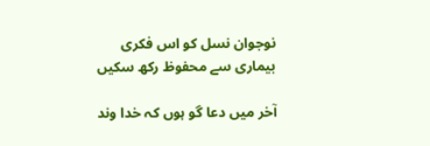نوجوان نسل کو اس فکری بیماری سے محفوظ رکھ سکیں

آخر میں دعا گو ہوں کہ خدا وند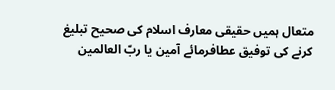متعال ہمیں حقیقی معارف اسلام کی صحیح تبلیغ کرنے کی توفیق عطافرمائے آمین یا ربّ العالمین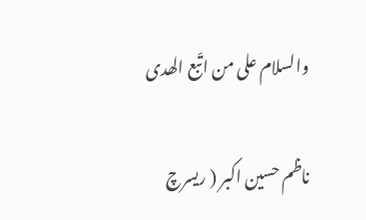والسلام علی من اتّبع الھدی

ناظم حسین اکبر ( ریسرچ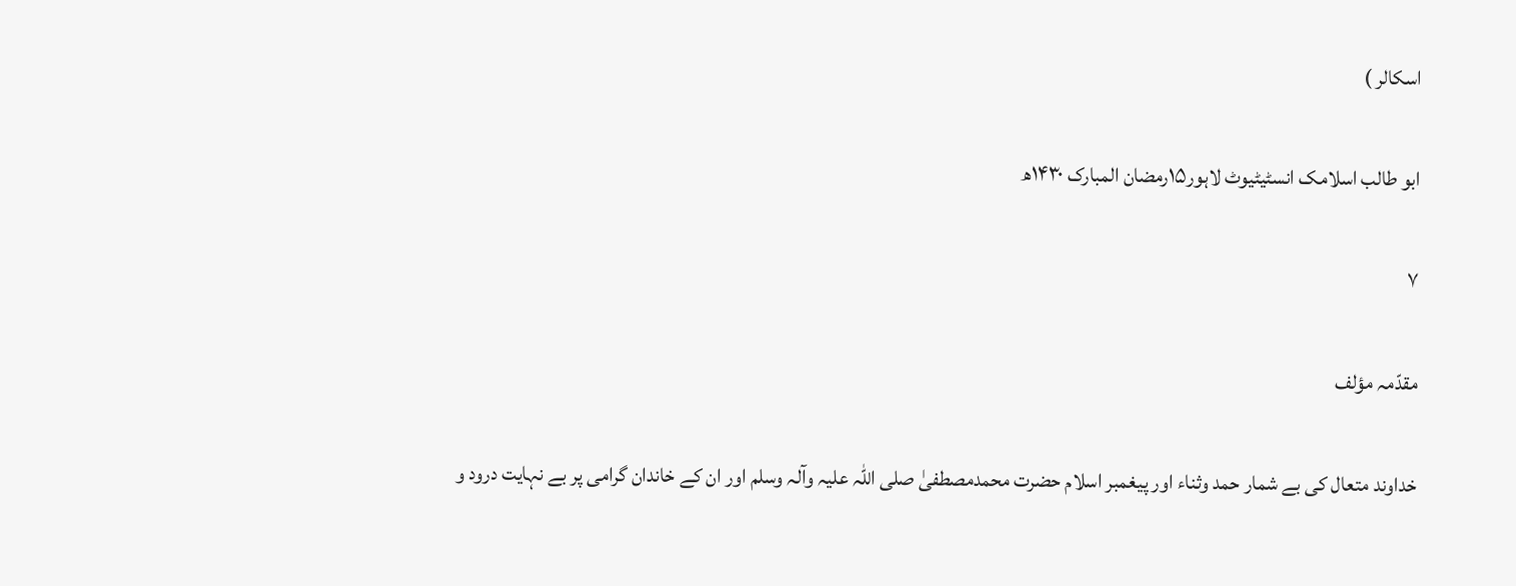اسکالر )

ابو طالب اسلامک انسٹیٹیوٹ لاہور۱۵رمضان المبارک ۱۴۳۰ھ

۷

مقدّمہ مؤلف

خداوند متعال کی بے شمار حمد وثناء اور پیغمبر اسلام حضرت محمدمصطفیٰ صلی اللہ علیہ وآلہ وسلم اور ان کے خاندان گرامی پر بے نہایت درود و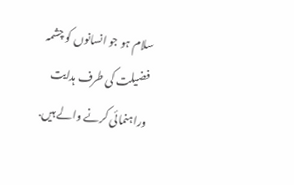سلام ہو جو انسانوں کو چشمہ فضیلت کی طرف ہدایت وراہنمائی کرنے والے ہیں.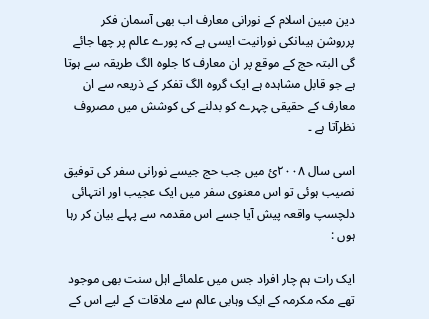دین مبین اسلام کے نورانی معارف اب بھی آسمان فکر پرروشن ہیںانکی نورانیت ایسی ہے کہ پورے عالم پر چھا جائے گی البتہ حج کے موقع پر ان معارف کا جلوہ الگ طریقہ سے ہوتا ہے جو قابل مشاہدہ ہے ایک گروہ الگ تفکر کے ذریعہ سے ان معارف کے حقیقی چہرے کو بدلنے کی کوشش میں مصروف نظرآتا ہے ۔

اسی سال ۲۰۰۸ئ میں جب حج جیسے نورانی سفر کی توفیق نصیب ہوئی تو اس معنوی سفر میں ایک عجیب اور انتہائی دلچسپ واقعہ پیش آیا جسے اس مقدمہ سے پہلے بیان کر رہا ہوں :

ایک رات ہم چار افراد جس میں علمائے اہل سنت بھی موجود تھے مکہ مکرمہ کے ایک وہابی عالم سے ملاقات کے لیے اس کے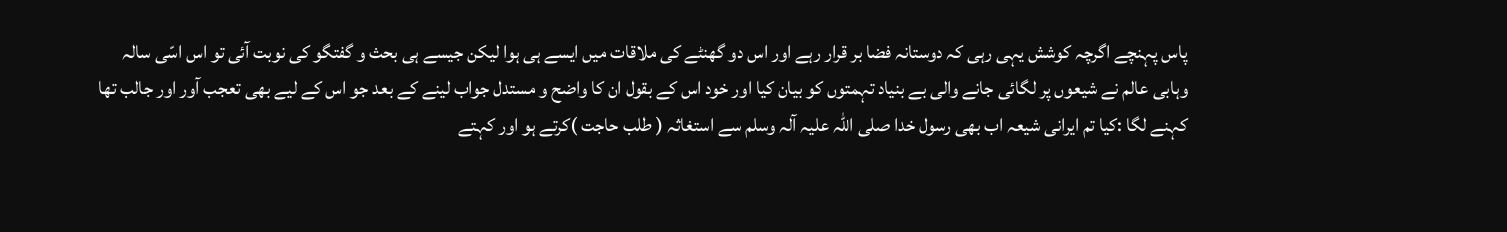پاس پہنچے اگرچہ کوشش یہی رہی کہ دوستانہ فضا بر قرار رہے اور اس دو گھنٹے کی ملاقات میں ایسے ہی ہوا لیکن جیسے ہی بحث و گفتگو کی نوبت آئی تو اس اسّی سالہ وہابی عالم نے شیعوں پر لگائی جانے والی بے بنیاد تہمتوں کو بیان کیا اور خود اس کے بقول ان کا واضح و مستدل جواب لینے کے بعد جو اس کے لیے بھی تعجب آور اور جالب تھا کہنے لگا :کیا تم ایرانی شیعہ اب بھی رسول خدا صلی اللہ علیہ آلہ وسلم سے استغاثہ ( طلب حاجت )کرتے ہو اور کہتے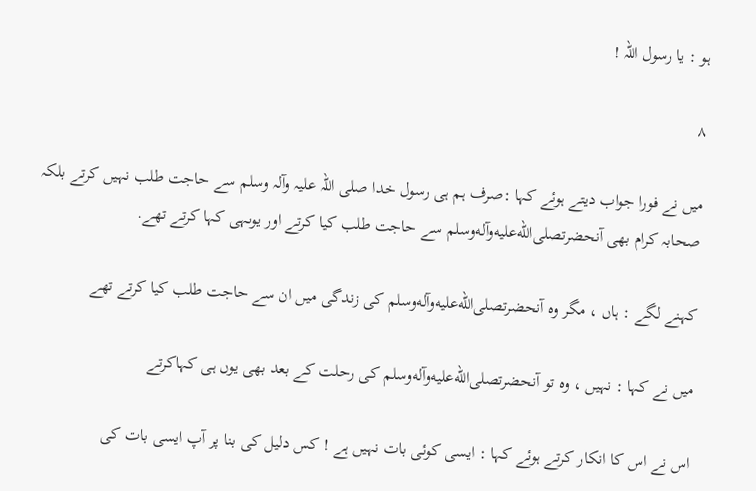ہو : یا رسول اللہ !

۸

میں نے فورا جواب دیتے ہوئے کہا :صرف ہم ہی رسول خدا صلی اللہ علیہ وآلہ وسلم سے حاجت طلب نہیں کرتے بلکہ صحابہ کرام بھی آنحضرتصلى‌الله‌عليه‌وآله‌وسلم سے حاجت طلب کیا کرتے اور یوںہی کہا کرتے تھے.

کہنے لگے : ہاں ، مگر وہ آنحضرتصلى‌الله‌عليه‌وآله‌وسلم کی زندگی میں ان سے حاجت طلب کیا کرتے تھے

میں نے کہا : نہیں ، وہ تو آنحضرتصلى‌الله‌عليه‌وآله‌وسلم کی رحلت کے بعد بھی یوں ہی کہاکرتے

اس نے اس کا انکار کرتے ہوئے کہا : ایسی کوئی بات نہیں ہے ! کس دلیل کی بنا پر آپ ایسی بات کی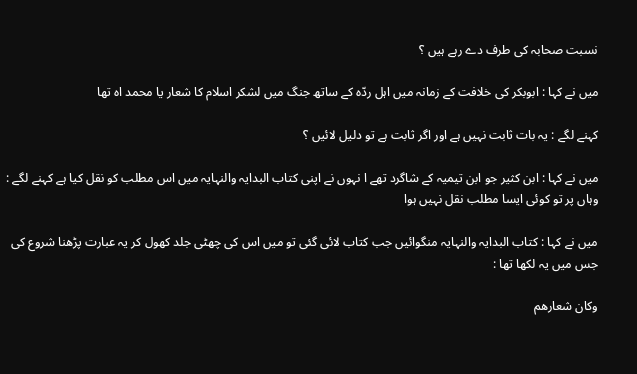نسبت صحابہ کی طرف دے رہے ہیں ؟

میں نے کہا : ابوبکر کی خلافت کے زمانہ میں اہل ردّہ کے ساتھ جنگ میں لشکر اسلام کا شعار یا محمد اہ تھا

کہنے لگے : یہ بات ثابت نہیں ہے اور اگر ثابت ہے تو دلیل لائیں ؟

میں نے کہا : ابن کثیر جو ابن تیمیہ کے شاگرد تھے ا نہوں نے اپنی کتاب البدایہ والنہایہ میں اس مطلب کو نقل کیا ہے کہنے لگے : وہاں پر تو کوئی ایسا مطلب نقل نہیں ہوا

میں نے کہا : کتاب البدایہ والنہایہ منگوائیں جب کتاب لائی گئی تو میں اس کی چھٹی جلد کھول کر یہ عبارت پڑھنا شروع کی جس میں یہ لکھا تھا :

وکان شعارهم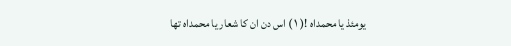یومئذ یا محمداه !( ۱ ) اس دن ان کا شعار یا محمداہ تھا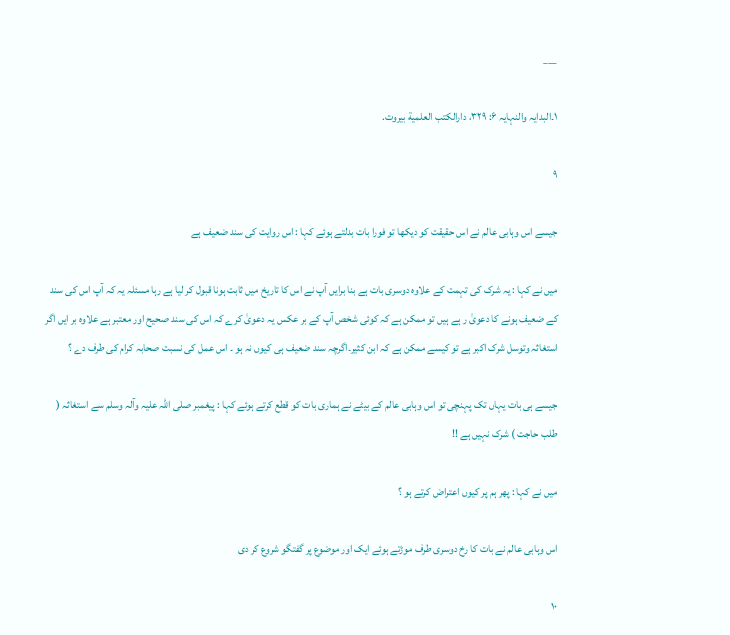___

۱۔البدایہ والنہایہ ۶: ۳۲۹، دارالکتب العلمیة بیروت.

۹

جیسے اس وہابی عالم نے اس حقیقت کو دیکھا تو فورا بات بدلتے ہوئے کہا : اس روایت کی سند ضعیف ہے

میں نے کہا : یہ شرک کی تہمت کے علاوہ دوسری بات ہے بنا برایں آپ نے اس کا تاریخ میں ثابت ہونا قبول کر لیا ہے رہا مسئلہ یہ کہ آپ اس کی سند کے ضعیف ہونے کا دعویٰ ر ہے ہیں تو ممکن ہے کہ کوئی شخص آپ کے بر عکس یہ دعویٰ کرے کہ اس کی سند صحیح اور معتبر ہے علاوہ بر ایں اگر استغاثہ وتوسل شرک اکبر ہے تو کیسے ممکن ہے کہ ابن کثیر۔اگرچہ سند ضعیف ہی کیوں نہ ہو ۔ اس عمل کی نسبت صحابہ کرام کی طرف دے ؟

جیسے ہی بات یہاں تک پہنچی تو اس وہابی عالم کے بیٹے نے ہماری بات کو قطع کرتے ہوئے کہا : پیغمبر صلی اللہ علیہ وآلہ وسلم سے استغاثہ ( طلب حاجت ) شرک نہیں ہے !!

میں نے کہا : پھر ہم پر کیوں اعتراض کرتے ہو ؟

اس وہابی عالم نے بات کا رخ دوسری طرف موڑتے ہوئے ایک اور موضوع پر گفتگو شروع کر دی

۱۰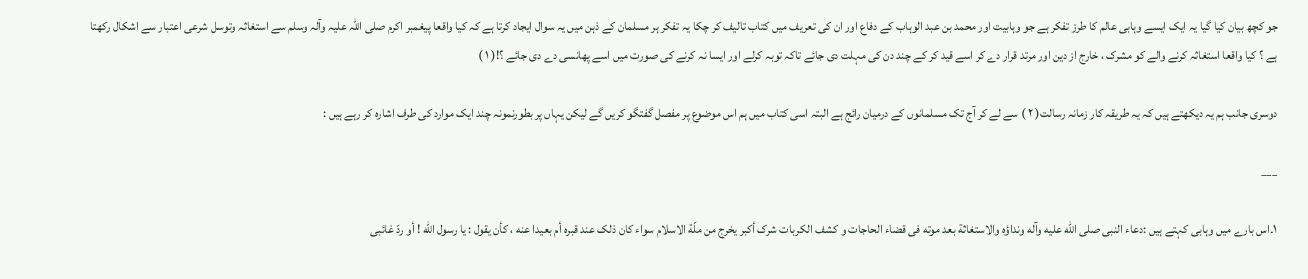جو کچھ بیان کیا گیا یہ ایک ایسے وہابی عالم کا طرز تفکر ہے جو وہابیت اور محمد بن عبد الوہاب کے دفاع اور ان کی تعریف میں کتاب تالیف کر چکا یہ تفکر ہر مسلمان کے ذہن میں یہ سوال ایجاد کرتا ہے کہ کیا واقعا پیغمبر اکرم صلی اللہ علیہ وآلہ وسلم سے استغاثہ وتوسل شرعی اعتبار سے اشکال رکھتا ہے ؟ کیا واقعا استغاثہ کرنے والے کو مشرک ، خارج از دین اور مرتد قرار دے کر اسے قید کر کے چند دن کی مہلت دی جائے تاکہ توبہ کرلے اور ایسا نہ کرنے کی صورت میں اسے پھانسی دے دی جائے ؟!( ۱ )

دوسری جانب ہم یہ دیکھتے ہیں کہ یہ طریقہ کار زمانہ رسالت( ۲ ) سے لے کر آج تک مسلمانوں کے درمیان رائج ہے البتہ اسی کتاب میں ہم اس موضوع پر مفصل گفتگو کریں گے لیکن یہاں پر بطورنمونہ چند ایک موارد کی طرف اشارہ کر رہے ہیں :

___

۱۔اس بارے میں وہابی کہتے ہیں :دعاء النبی صلی الله علیه وآله ونداؤه والاستغاثة بعد موته فی قضاء الحاجات و کشف الکربات شرک أکبر یخرج من ملّة الاسلام سواء کان ذلک عند قبره أم بعیدا عنه ، کأن یقول : یا رسول الله ! أو ردّ غائبی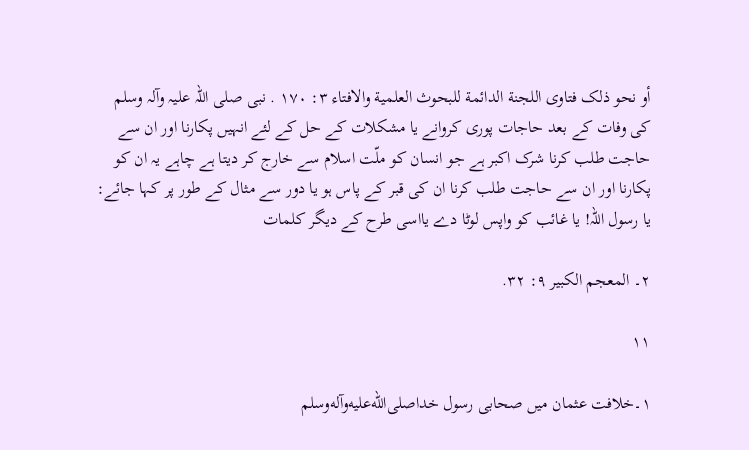أو نحو ذلک فتاوی اللجنة الدائمة للبحوث العلمیة والافتاء ۳: ۱۷۰ . نبی صلی اللہ علیہ وآلہ وسلم کی وفات کے بعد حاجات پوری کروانے یا مشکلات کے حل کے لئے انہیں پکارنا اور ان سے حاجت طلب کرنا شرک اکبر ہے جو انسان کو ملّت اسلام سے خارج کر دیتا ہے چاہے یہ ان کو پکارنا اور ان سے حاجت طلب کرنا ان کی قبر کے پاس ہو یا دور سے مثال کے طور پر کہا جائے: یا رسول اللہ! یا غائب کو واپس لوٹا دے یااسی طرح کے دیگر کلمات

۲۔ المعجم الکبیر ۹: ۳۲.

۱۱

۱۔خلافت عثمان میں صحابی رسول خداصلى‌الله‌عليه‌وآله‌وسلم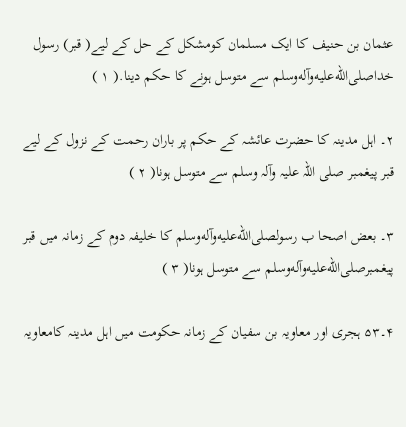عثمان بن حنیف کا ایک مسلمان کومشکل کے حل کے لیے( قبر) رسول خداصلى‌الله‌عليه‌وآله‌وسلم سے متوسل ہونے کا حکم دینا.( ۱ )

۲۔ اہل مدینہ کا حضرت عائشہ کے حکم پر باران رحمت کے نزول کے لیے قبر پیغمبر صلی اللہ علیہ وآلہ وسلم سے متوسل ہونا( ۲ )

۳۔ بعض اصحا ب رسولصلى‌الله‌عليه‌وآله‌وسلم کا خلیفہ دوم کے زمانہ میں قبر پیغمبرصلى‌الله‌عليه‌وآله‌وسلم سے متوسل ہونا( ۳ )

۴۔۵۳ ہجری اور معاویہ بن سفیان کے زمانہ حکومت میں اہل مدینہ کامعاویہ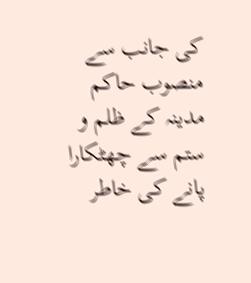کی جانب سے منصوب حاکم مدینہ کے ظلم و ستم سے چھٹکارا پانے کی خاطر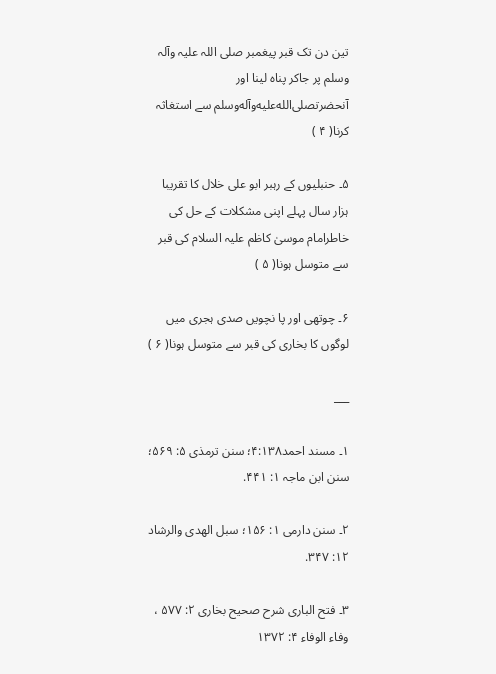تین دن تک قبر پیغمبر صلی اللہ علیہ وآلہ وسلم پر جاکر پناہ لینا اور آنحضرتصلى‌الله‌عليه‌وآله‌وسلم سے استغاثہ کرنا( ۴ )

۵۔ حنبلیوں کے رہبر ابو علی خلال کا تقریبا ہزار سال پہلے اپنی مشکلات کے حل کی خاطرامام موسیٰ کاظم علیہ السلام کی قبر سے متوسل ہونا( ۵ )

۶۔ چوتھی اور پا نچویں صدی ہجری میں لوگوں کا بخاری کی قبر سے متوسل ہونا( ۶ )

___

۱۔ مسند احمد۴:۱۳۸؛ سنن ترمذی ۵: ۵۶۹؛ سنن ابن ماجہ ۱: ۴۴۱.

۲۔ سنن دارمی ۱: ۱۵۶؛ سبل الھدی والرشاد ۱۲: ۳۴۷.

۳۔ فتح الباری شرح صحیح بخاری ۲: ۵۷۷ ، وفاء الوفاء ۴: ۱۳۷۲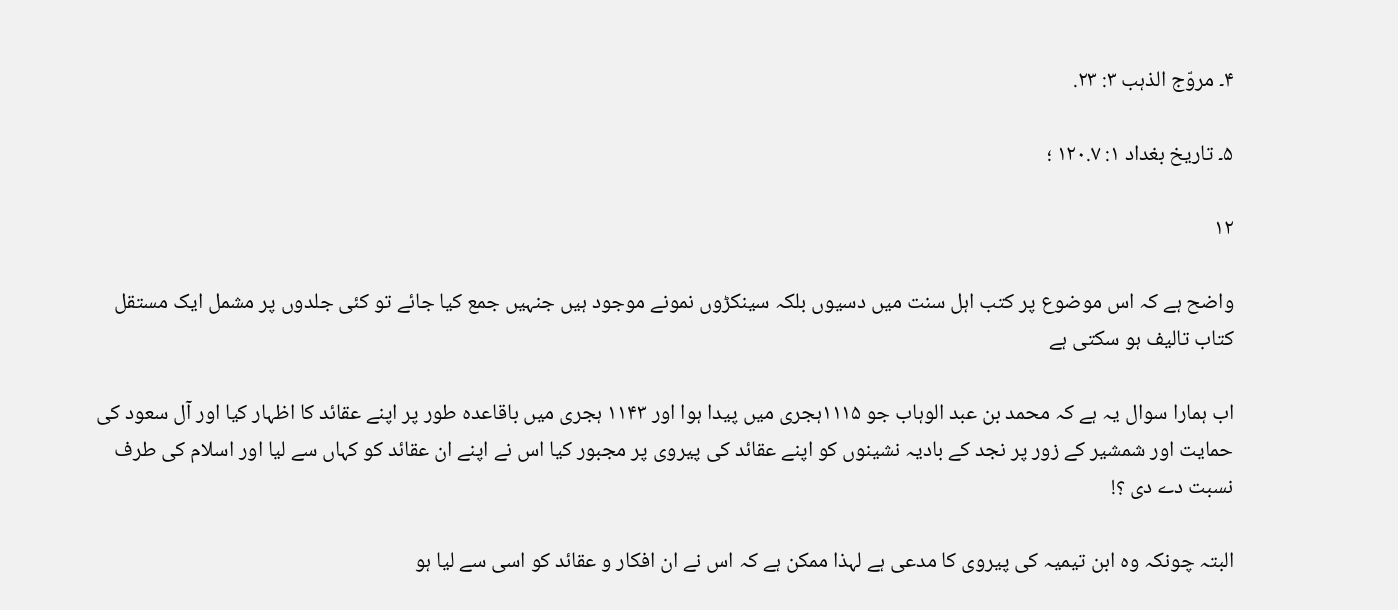۴۔ مروّج الذہب ۳: ۲۳.

۵۔ تاریخ بغداد ۱: ۱۲۰.۷ ؛

۱۲

واضح ہے کہ اس موضوع پر کتب اہل سنت میں دسیوں بلکہ سینکڑوں نمونے موجود ہیں جنہیں جمع کیا جائے تو کئی جلدوں پر مشمل ایک مستقل کتاب تالیف ہو سکتی ہے

اب ہمارا سوال یہ ہے کہ محمد بن عبد الوہاب جو ۱۱۱۵ہجری میں پیدا ہوا اور ۱۱۴۳ ہجری میں باقاعدہ طور پر اپنے عقائد کا اظہار کیا اور آل سعود کی حمایت اور شمشیر کے زور پر نجد کے بادیہ نشینوں کو اپنے عقائد کی پیروی پر مجبور کیا اس نے اپنے ان عقائد کو کہاں سے لیا اور اسلام کی طرف نسبت دے دی ؟!

البتہ چونکہ وہ ابن تیمیہ کی پیروی کا مدعی ہے لہذا ممکن ہے کہ اس نے ان افکار و عقائد کو اسی سے لیا ہو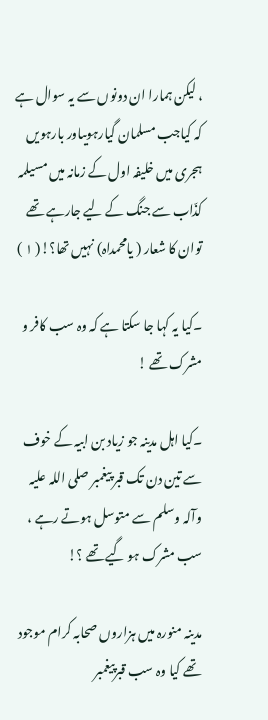، لیکن ہمارا ان دونوں سے یہ سوال ہے کہ کیاجب مسلمان گیارہویںاور بارہویں ہجری میں خلیفہ اول کے زمانہ میں مسیلمہ کذّاب سے جنگ کے لیے جارہے تھے توان کا شعار ( یامحمداہ) نہیں تھا؟!( ۱ )

۔کیا یہ کہا جا سکتا ہے کہ وہ سب کافر و مشرک تھے !

۔کیا اہل مدینہ جو زیاد بن ابیہ کے خوف سے تین دن تک قبر پیغمبر صلی اللہ علیہ وآلہ وسلم سے متوسل ہوتے رہے ، سب مشرک ہو گیے تھے ؟!

مدینہ منورہ میں ہزاروں صحابہ کرام موجود تھے کیا وہ سب قبرپیغمبر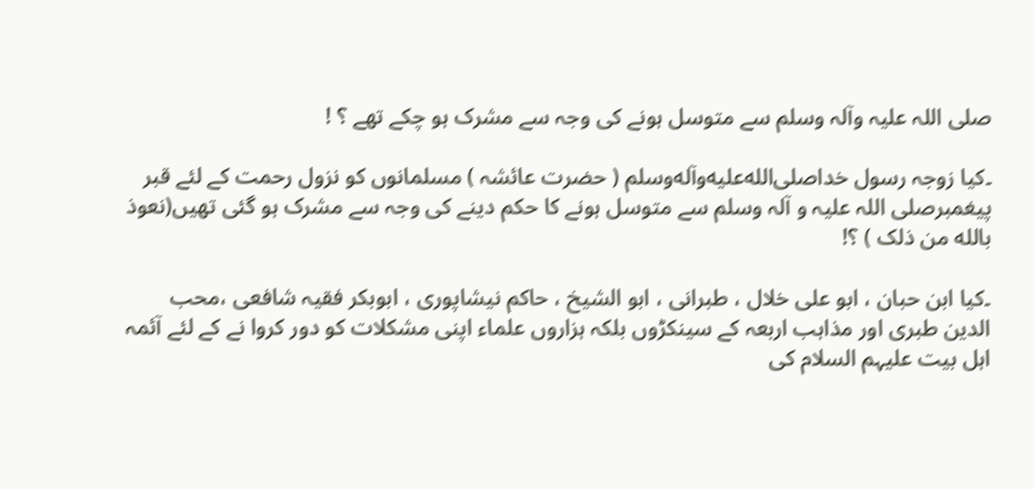صلی اللہ علیہ وآلہ وسلم سے متوسل ہونے کی وجہ سے مشرک ہو چکے تھے ؟ !

۔کیا زوجہ رسول خداصلى‌الله‌عليه‌وآله‌وسلم ( حضرت عائشہ ) مسلمانوں کو نزول رحمت کے لئے قبر پیغمبرصلی اللہ علیہ و آلہ وسلم سے متوسل ہونے کا حکم دینے کی وجہ سے مشرک ہو گئی تھیں(نعوذ بالله من ذلک ) ؟!

۔کیا ابن حبان ، ابو علی خلال ، طبرانی ، ابو الشیخ ، حاکم نیشاپوری ، ابوبکر فقیہ شافعی ،محب الدین طبری اور مذاہب اربعہ کے سینکڑوں بلکہ ہزاروں علماء اپنی مشکلات کو دور کروا نے کے لئے آئمہ اہل بیت علیہم السلام کی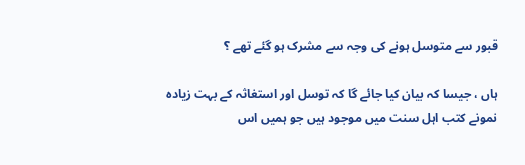قبور سے متوسل ہونے کی وجہ سے مشرک ہو گئے تھے ؟

ہاں ، جیسا کہ بیان کیا جائے گا کہ توسل اور استغاثہ کے بہت زیادہ نمونے کتب اہل سنت میں موجود ہیں جو ہمیں اس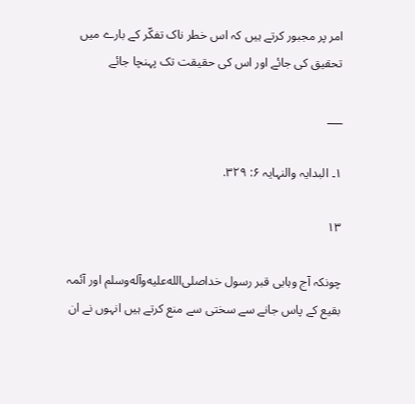امر پر مجبور کرتے ہیں کہ اس خطر ناک تفکّر کے بارے میں تحقیق کی جائے اور اس کی حقیقت تک پہنچا جائے

___

۱۔ البدایہ والنہایہ ۶: ۳۲۹.

۱۳

چونکہ آج وہابی قبر رسول خداصلى‌الله‌عليه‌وآله‌وسلم اور آئمہ بقیع کے پاس جانے سے سختی سے منع کرتے ہیں انہوں نے ان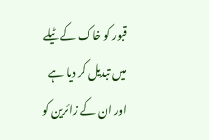قبور کو خاک کے ٹیلے میں تبدیل کر دیا ہے اور ان کے زائرین کو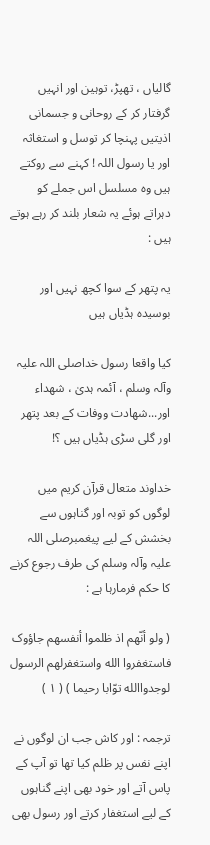گالیاں ، تھپڑ، توہین اور انہیں گرفتار کر کے روحانی و جسمانی اذیتیں پہنچا کر توسل و استغاثہ اور یا رسول اللہ ! کہنے سے روکتے ہیں وہ مسلسل اس جملے کو دہراتے ہوئے یہ شعار بلند کر رہے ہوتے ہیں :

یہ پتھر کے سوا کچھ نہیں اور بوسیدہ ہڈیاں ہیں

کیا واقعا رسول خداصلی اللہ علیہ وآلہ وسلم ، آئمہ ہدیٰ ، شھداء اور...شھادت ووفات کے بعد پتھر اور گلی سڑی ہڈیاں ہیں ؟!

خداوند متعال قرآن کریم میں لوگوں کو توبہ اور گناہوں سے بخشش کے لیے پیغمبرصلی اللہ علیہ وآلہ وسلم کی طرف رجوع کرنے کا حکم فرمارہا ہے :

( ولو أنّهم اذ ظلموا أنفسهم جاؤوک فاستغفروا الله واستغفرلهم الرسول لوجدواالله توّابا رحیما ) ( ۱ )

ترجمہ : اور کاش جب ان لوگوں نے اپنے نفس پر ظلم کیا تھا تو آپ کے پاس آتے اور خود بھی اپنے گناہوں کے لیے استغفار کرتے اور رسول بھی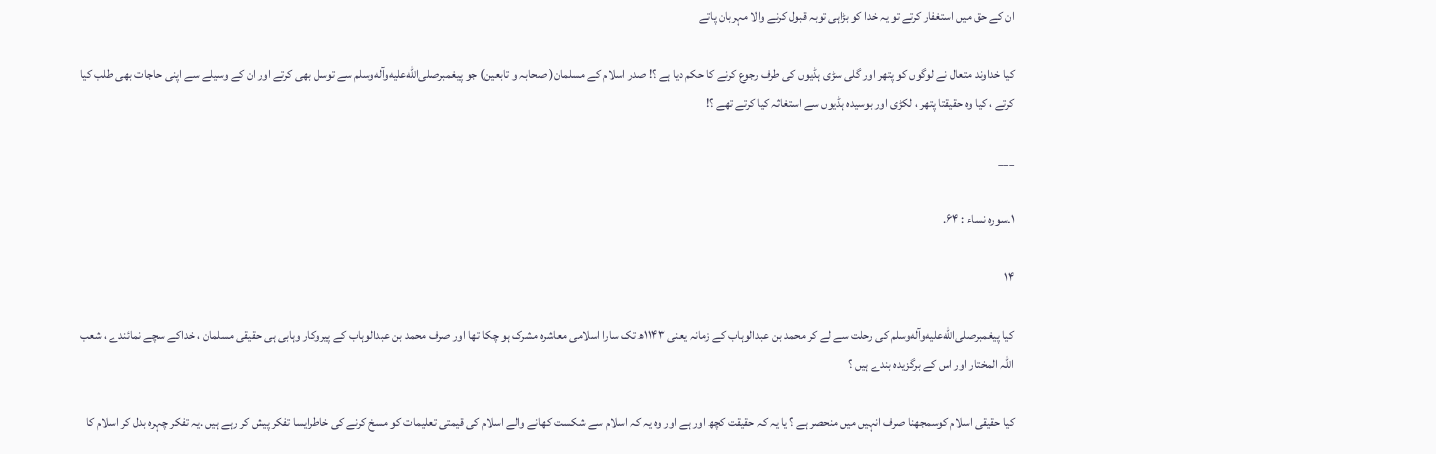ان کے حق میں استغفار کرتے تو یہ خدا کو بڑاہی توبہ قبول کرنے والا مہربان پاتے

کیا خداوند متعال نے لوگوں کو پتھر اور گلی سڑی ہڈیوں کی طرف رجوع کرنے کا حکم دیا ہے ؟! صدر اسلام کے مسلمان( صحابہ و تابعین) جو پیغمبرصلى‌الله‌عليه‌وآله‌وسلم سے توسل بھی کرتے اور ان کے وسیلے سے اپنی حاجات بھی طلب کیا کرتے ، کیا وہ حقیقتا پتھر ، لکڑی اور بوسیدہ ہڈیوں سے استغاثہ کیا کرتے تھے ؟!

___

۱۔سورہ نساء : ۶۴.

۱۴

کیا پیغمبرصلى‌الله‌عليه‌وآله‌وسلم کی رحلت سے لے کر محمد بن عبدالوہاب کے زمانہ یعنی ۱۱۴۳ھ تک سارا اسلامی معاشرہ مشرک ہو چکا تھا اور صرف محمد بن عبدالوہاب کے پیروکار وہابی ہی حقیقی مسلمان ، خداکے سچے نمائندے ، شعب اللہ المختار اور اس کے برگزیدہ بندے ہیں ؟

کیا حقیقی اسلام کوسمجھنا صرف انہیں میں منحصر ہے ؟ یا یہ کہ حقیقت کچھ اور ہے اور وہ یہ کہ اسلام سے شکست کھانے والے اسلام کی قیمتی تعلیمات کو مسخ کرنے کی خاطرایسا تفکر پیش کر رہے ہیں .یہ تفکر چہرہ بدل کر اسلام کا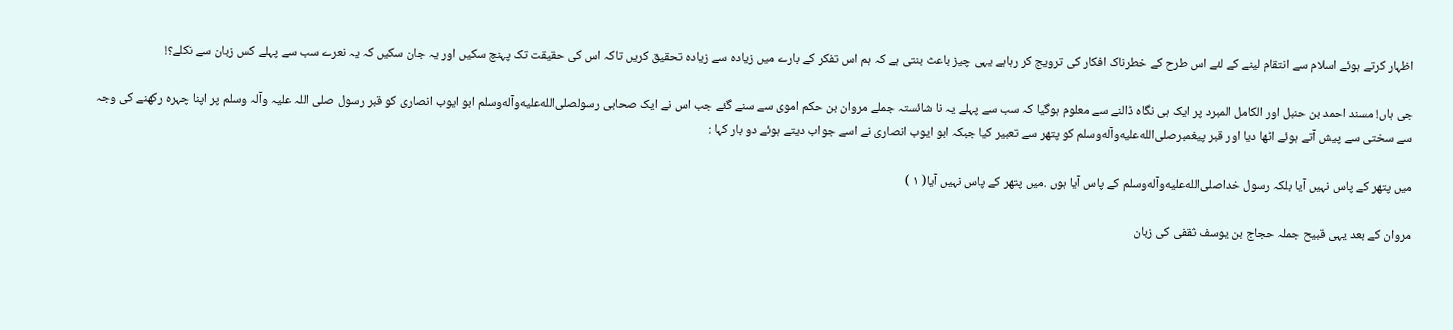اظہار کرتے ہوئے اسلام سے انتقام لینے کے لئے اس طرح کے خطرناک افکار کی ترویج کر رہاہے یہی چیز باعث بنتی ہے کہ ہم اس تفکر کے بارے میں زیادہ سے زیادہ تحقیق کریں تاکہ اس کی حقیقت تک پہنچ سکیں اور یہ جان سکیں کہ یہ نعرے سب سے پہلے کس زبان سے نکلے؟!

جی ہاں! مسند احمد بن حنبل اور الکامل المبرد پر ایک ہی نگاہ ڈالنے سے معلوم ہوگیا کہ سب سے پہلے یہ نا شائستہ جملے مروان بن حکم اموی سے سنے گئے جب اس نے ایک صحابی رسولصلى‌الله‌عليه‌وآله‌وسلم ابو ایوب انصاری کو قبر رسول صلی اللہ علیہ وآلہ وسلم پر اپنا چہرہ رکھنے کی وجہ سے سختی سے پیش آتے ہوئے اٹھا دیا اور قبر پیغمبرصلى‌الله‌عليه‌وآله‌وسلم کو پتھر سے تعبیر کیا جبکہ ابو ایوب انصاری نے اسے جواب دیتے ہوئے دو بار کہا :

میں پتھر کے پاس نہیں آیا بلکہ رسول خداصلى‌الله‌عليه‌وآله‌وسلم کے پاس آیا ہوں .میں پتھر کے پاس نہیں آیا( ۱ )

مروان کے بعد یہی قبیح جملہ حجاج بن یوسف ثقفی کی زبان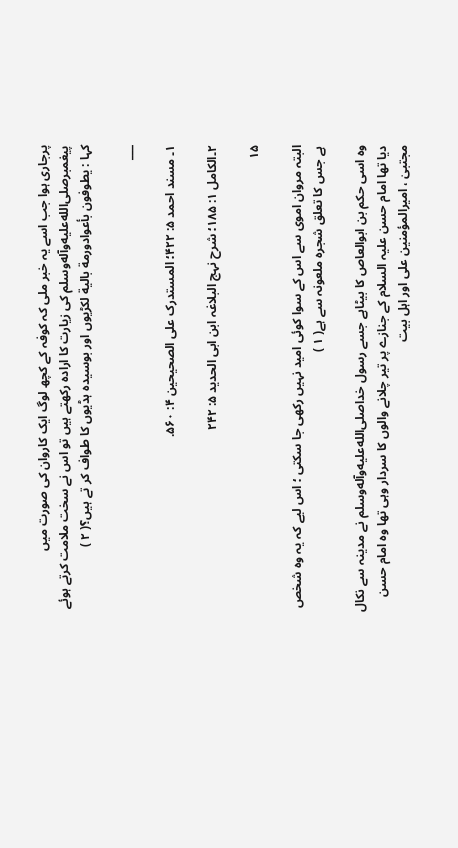پرجاری ہوا جب اسے یہ خبر ملی کہ کوفہ کے کچھ لوگ ایک کاروان کی صورت میں پیغمبرصلى‌الله‌عليه‌وآله‌وسلم کی زیارت کا ارادہ رکھتے ہیں تو اس نے سخت ملامت کرتے ہوئے کہا : یطوفون بأعوادورمة بالیة لکڑیوں اور بوسیدہ ہڈیوں کا طواف کر تے ہیں؟( ۲ )

___

۱۔ مسند احمد ۵: ۴۲۲؛ المستدرک علی الصحیحین ۴: ۵۶۰.

۲۔الکامل ۱: ۱۸۵؛ شرح نہج البلاغہ ابن ابی الحدید ۵: ۲۴۲

۱۵

البتہ مروان اموی سے اس کے سوا کوئی امید نہیں رکھی جا سکتی ؛ اس لیے کہ یہ وہ شخص ہے جس کا تعلق شجرہ ملعونہ سے ہے( ۱ )

وہ اسی حکم بن ابوالعاص کا بیٹاہے جسے رسول خداصلى‌الله‌عليه‌وآله‌وسلم نے مدینہ سے نکال دیا تھا امام حسن علیہ السلام کے جنازے پر تیر چلانے والوں کا سردار وہی تھا وہ امام حسن مجتبیٰ ، امیرالمؤمنین علی اور اہل بیت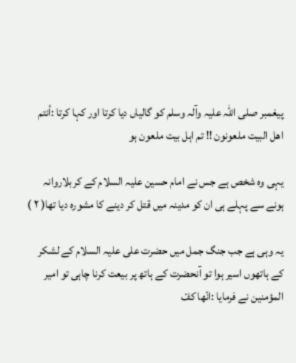پیغمبر صلی اللہ علیہ وآلہ وسلم کو گالیاں دیا کرتا اور کہا کرتا :أنتم اهل البیت ملعونون !! تم اہل بیت ملعون ہو

یہی وہ شخص ہے جس نے امام حسین علیہ السلام کے کربلاروانہ ہونے سے پہلے ہی ان کو مدینہ میں قتل کر دینے کا مشورہ دیا تھا( ۲ )

یہ وہی ہے جب جنگ جمل میں حضرت علی علیہ السلام کے لشکر کے ہاتھوں اسیر ہوا تو آنحضرت کے ہاتھ پر بیعت کرنا چاہی تو امیر المؤمنین نے فرمایا :انّها کفّ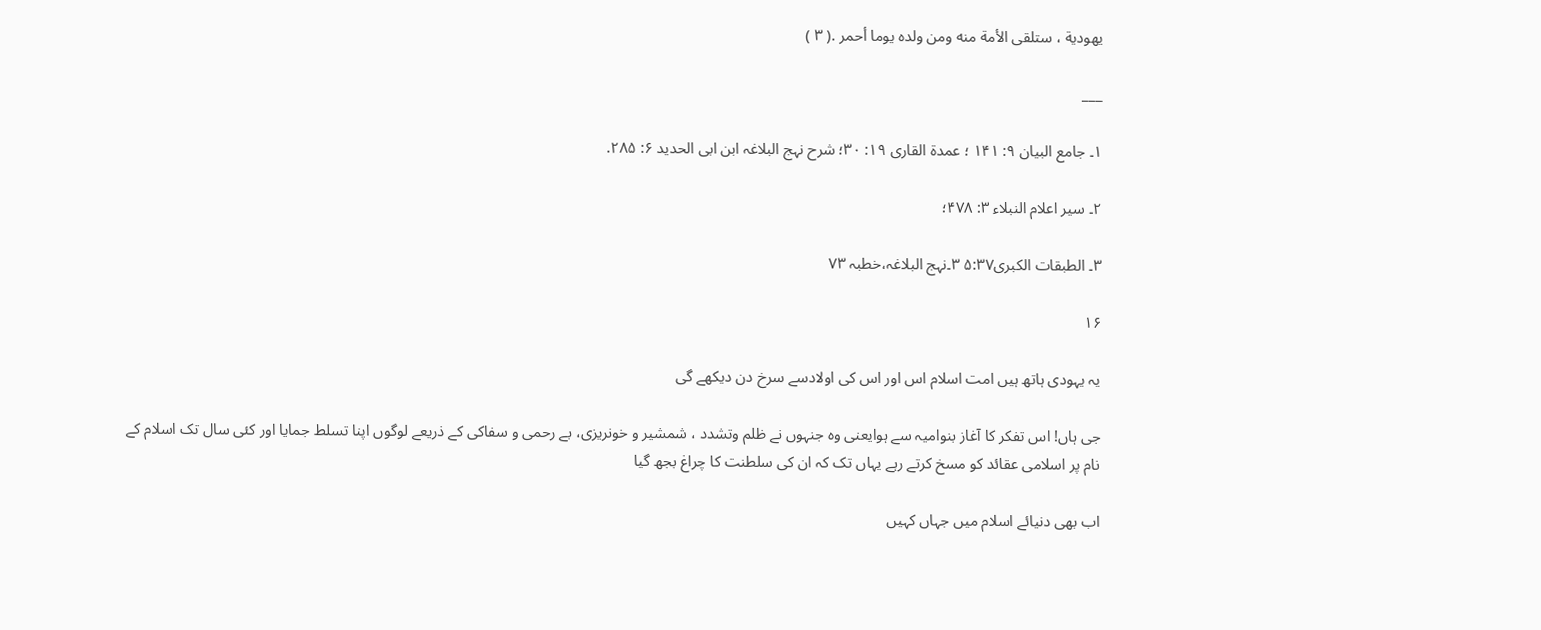یهودیة ، ستلقی الأمة منه ومن ولده یوما أحمر .( ۳ )

___

۱۔ جامع البیان ۹: ۱۴۱ ؛ عمدة القاری ۱۹: ۳۰؛ شرح نہج البلاغہ ابن ابی الحدید ۶: ۲۸۵.

۲۔ سیر اعلام النبلاء ۳: ۴۷۸؛

۳۔ الطبقات الکبری۵:۳۷ ۳۔نہج البلاغہ،خطبہ ۷۳

۱۶

یہ یہودی ہاتھ ہیں امت اسلام اس اور اس کی اولادسے سرخ دن دیکھے گی

جی ہاں! اس تفکر کا آغاز بنوامیہ سے ہوایعنی وہ جنہوں نے ظلم وتشدد ، شمشیر و خونریزی، بے رحمی و سفاکی کے ذریعے لوگوں اپنا تسلط جمایا اور کئی سال تک اسلام کے نام پر اسلامی عقائد کو مسخ کرتے رہے یہاں تک کہ ان کی سلطنت کا چراغ بجھ گیا

اب بھی دنیائے اسلام میں جہاں کہیں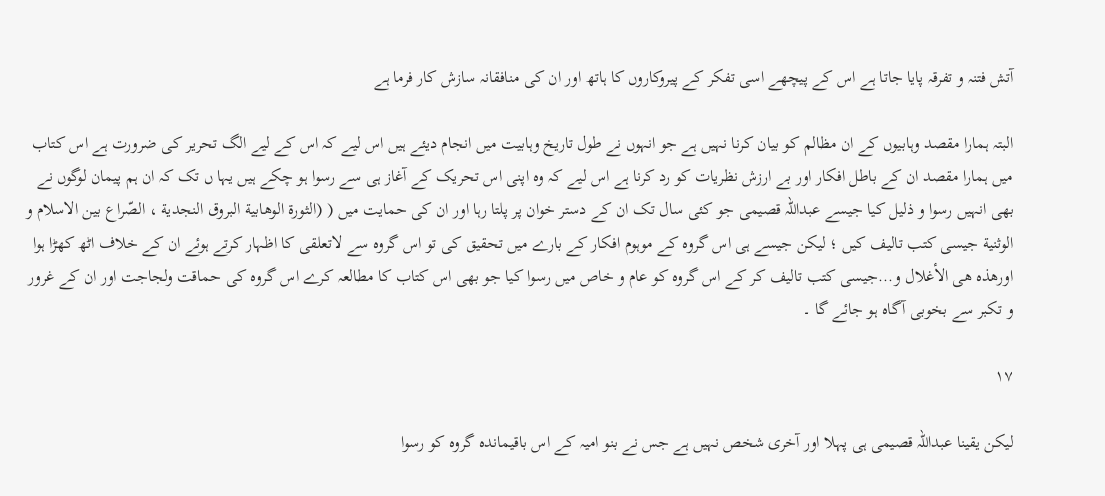آتش فتنہ و تفرقہ پایا جاتا ہے اس کے پیچھے اسی تفکر کے پیروکاروں کا ہاتھ اور ان کی منافقانہ سازش کار فرما ہے

البتہ ہمارا مقصد وہابیوں کے ان مظالم کو بیان کرنا نہیں ہے جو انہوں نے طول تاریخ وہابیت میں انجام دیئے ہیں اس لیے کہ اس کے لیے الگ تحریر کی ضرورت ہے اس کتاب میں ہمارا مقصد ان کے باطل افکار اور بے ارزش نظریات کو رد کرنا ہے اس لیے کہ وہ اپنی اس تحریک کے آغاز ہی سے رسوا ہو چکے ہیں یہا ں تک کہ ان ہم پیمان لوگوں نے بھی انہیں رسوا و ذلیل کیا جیسے عبداللہ قصیمی جو کئی سال تک ان کے دستر خوان پر پلتا رہا اور ان کی حمایت میں ( (الثورة الوهابیة البروق النجدیة ، الصّراع بین الاسلام و الوثنیة جیسی کتب تالیف کیں ؛ لیکن جیسے ہی اس گروہ کے موہوم افکار کے بارے میں تحقیق کی تو اس گروہ سے لاتعلقی کا اظہار کرتے ہوئے ان کے خلاف اٹھ کھڑا ہوا اورهذه هی الأغلال و...جیسی کتب تالیف کر کے اس گروہ کو عام و خاص میں رسوا کیا جو بھی اس کتاب کا مطالعہ کرے اس گروہ کی حماقت ولجاجت اور ان کے غرور و تکبر سے بخوبی آگاہ ہو جائے گا ۔

۱۷

لیکن یقینا عبداللہ قصیمی ہی پہلا اور آخری شخص نہیں ہے جس نے بنو امیہ کے اس باقیماندہ گروہ کو رسوا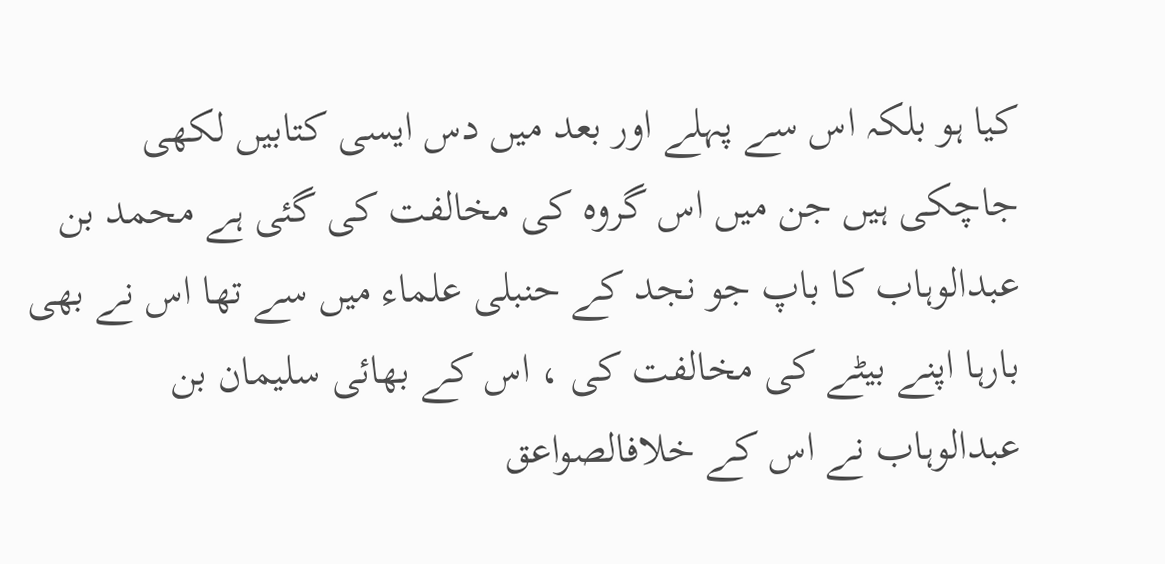کیا ہو بلکہ اس سے پہلے اور بعد میں دس ایسی کتابیں لکھی جاچکی ہیں جن میں اس گروہ کی مخالفت کی گئی ہے محمد بن عبدالوہاب کا باپ جو نجد کے حنبلی علماء میں سے تھا اس نے بھی بارہا اپنے بیٹے کی مخالفت کی ، اس کے بھائی سلیمان بن عبدالوہاب نے اس کے خلافالصواعق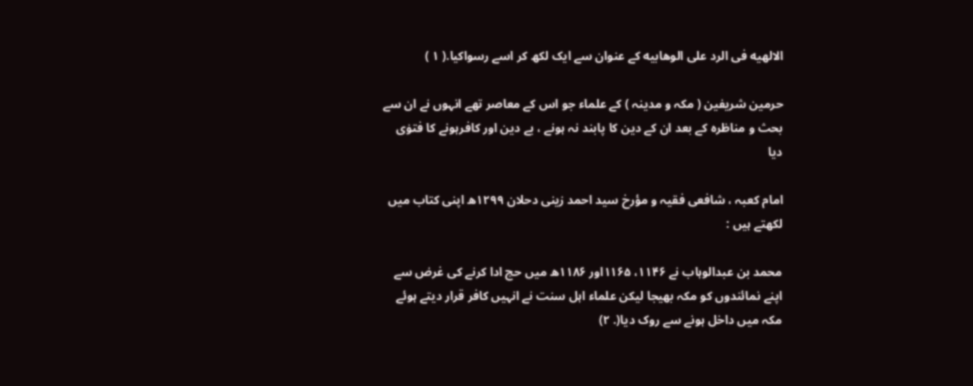الالهیه فی الرد علی الوهابیه کے عنوان سے ایک لکھ کر اسے رسواکیا.( ۱ )

حرمین شریفین ( مکہ و مدینہ ) کے علماء جو اس کے معاصر تھے انہوں نے ان سے بحث و مناظرہ کے بعد ان کے دین کا پابند نہ ہونے ، بے دین اور کافرہونے کا فتوٰی دیا

امام کعبہ ، شافعی فقیہ و مؤرخ سید احمد زینی دحلان ۱۲۹۹ھ اپنی کتاب میں لکھتے ہیں :

محمد بن عبدالوہاب نے ۱۱۴۶، ۱۱۶۵اور ۱۱۸۶ھ میں حج ادا کرنے کی غرض سے اپنے نمائندوں کو مکہ بھیجا لیکن علماء اہل سنت نے انہیں کافر قرار دیتے ہوئے مکہ میں داخل ہونے سے روک دیا(. ۲)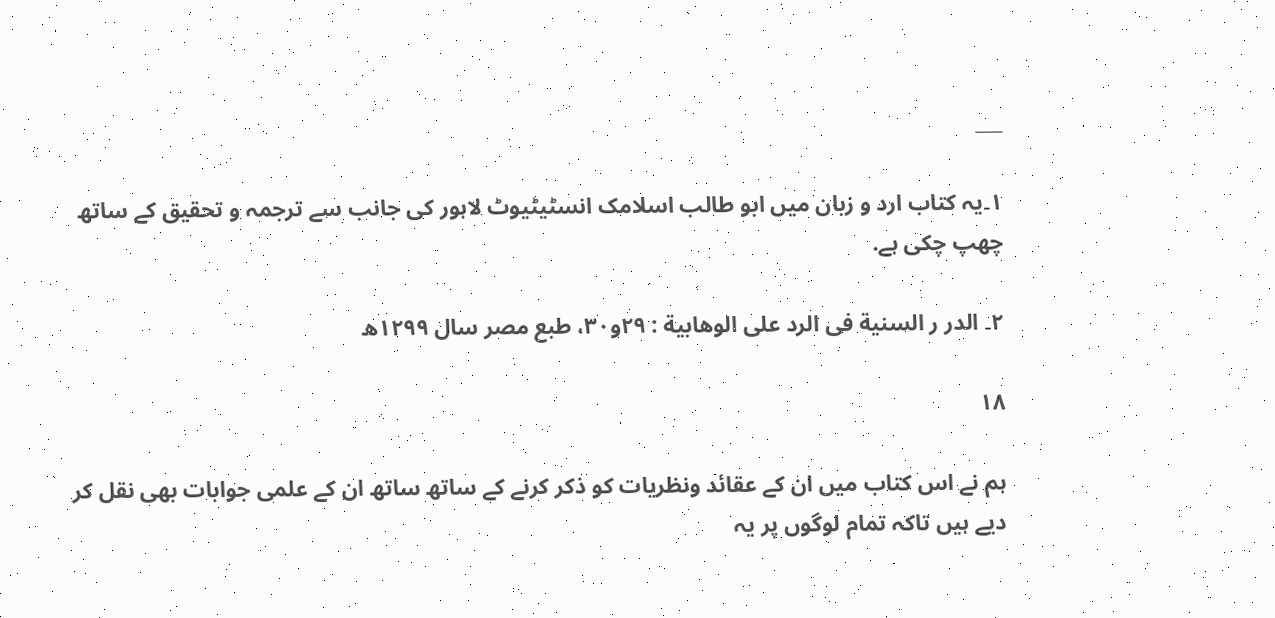___

۱۔یہ کتاب ارد و زبان میں ابو طالب اسلامک انسٹیٹیوٹ لاہور کی جانب سے ترجمہ و تحقیق کے ساتھ چھپ چکی ہے.

۲۔ الدر ر السنیة فی الرد علی الوھابیة : ۲۹و۳۰، طبع مصر سال ۱۲۹۹ھ

۱۸

ہم نے اس کتاب میں ان کے عقائد ونظریات کو ذکر کرنے کے ساتھ ساتھ ان کے علمی جوابات بھی نقل کر دیے ہیں تاکہ تمام لوگوں پر یہ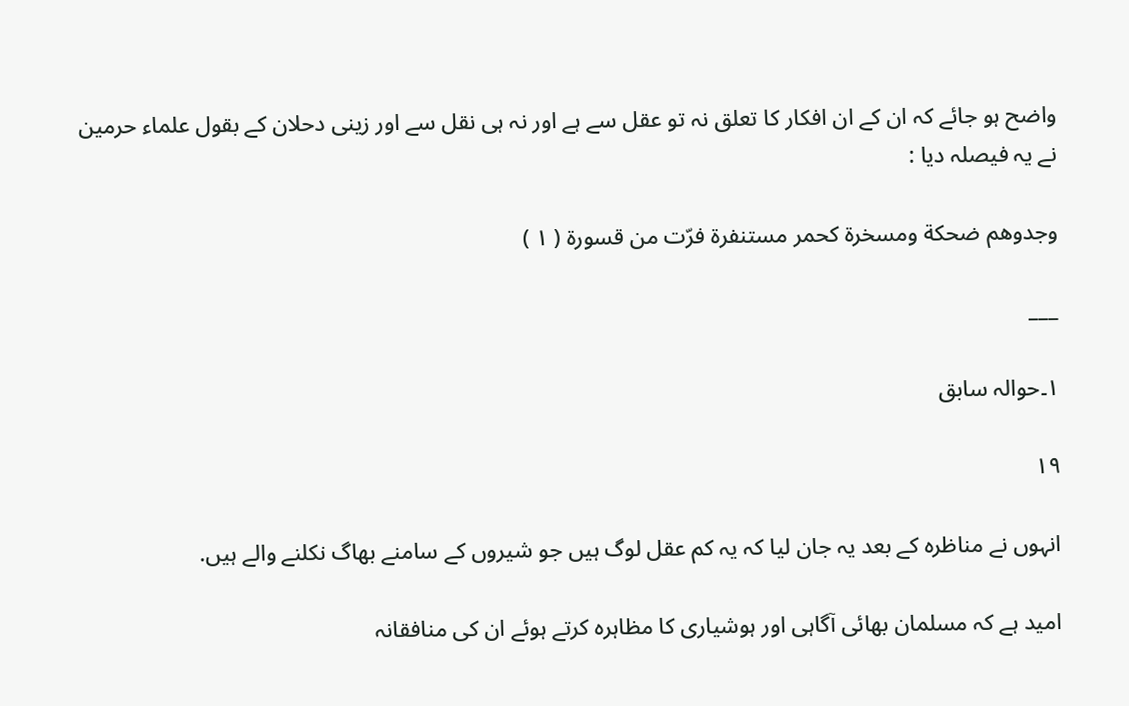واضح ہو جائے کہ ان کے ان افکار کا تعلق نہ تو عقل سے ہے اور نہ ہی نقل سے اور زینی دحلان کے بقول علماء حرمین نے یہ فیصلہ دیا :

وجدوهم ضحکة ومسخرة کحمر مستنفرة فرّت من قسورة ( ۱ )

___

۱۔حوالہ سابق

۱۹

انہوں نے مناظرہ کے بعد یہ جان لیا کہ یہ کم عقل لوگ ہیں جو شیروں کے سامنے بھاگ نکلنے والے ہیں.

امید ہے کہ مسلمان بھائی آگاہی اور ہوشیاری کا مظاہرہ کرتے ہوئے ان کی منافقانہ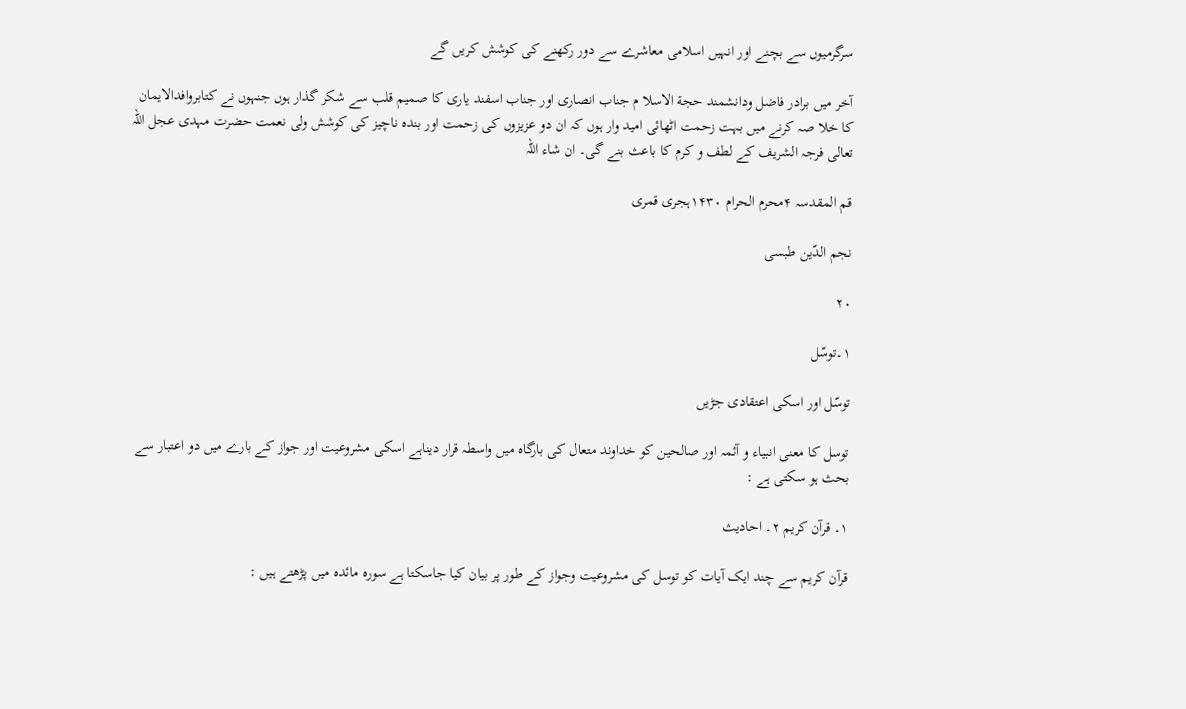سرگرمیوں سے بچنے اور انہیں اسلامی معاشرے سے دور رکھنے کی کوشش کریں گے

آخر میں برادر فاضل ودانشمند حجة الاسلا م جناب انصاری اور جناب اسفند یاری کا صمیم قلب سے شکر گذار ہوں جنہوں نے کتابروافدالایمان کا خلا صہ کرنے میں بہت زحمت اٹھائی امید وار ہوں کہ ان دو عزیزوں کی زحمت اور بندہ ناچیز کی کوشش ولی نعمت حضرت مہدی عجل اللہ تعالی فرجہ الشریف کے لطف و کرم کا باعث بنے گی۔ ان شاء اللہ

قم المقدسہ ۴محرم الحرام ۱۴۳۰ہجری قمری

نجم الدّین طبسی

۲۰

۱۔توسّل

توسّل اور اسکی اعتقادی جڑیں

توسل کا معنی انبیاء و آئمہ اور صالحین کو خداوند متعال کی بارگاہ میں واسطہ قرار دیناہے اسکی مشروعیت اور جواز کے بارے میں دو اعتبار سے بحث ہو سکتی ہے :

۱۔ قرآن کریم ۲۔ احادیث

قرآن کریم سے چند ایک آیات کو توسل کی مشروعیت وجواز کے طور پر بیان کیا جاسکتا ہے سورہ مائدہ میں پڑھتے ہیں :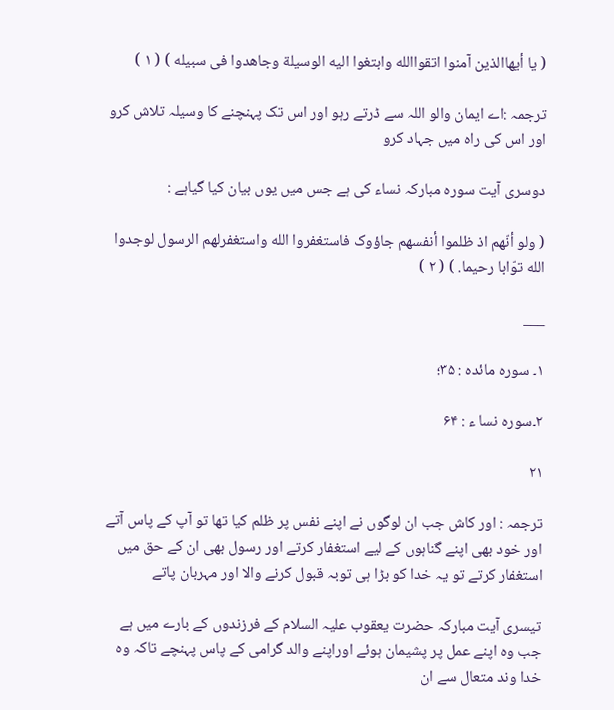( یا أیهاالذین آمنوا اتقواالله وابتغوا الیه الوسیلة وجاهدوا فی سبیله ) ( ۱ )

ترجمہ :اے ایمان والو اللہ سے ڈرتے رہو اور اس تک پہنچنے کا وسیلہ تلاش کرو اور اس کی راہ میں جہاد کرو

دوسری آیت سورہ مبارکہ نساء کی ہے جس میں یوں بیان کیا گیاہے :

( ولو أنّهم اذ ظلموا أنفسهم جاؤوک فاستغفروا الله واستغفرلهم الرسول لوجدوا الله توّابا رحیما. ) ( ۲ )

___

۱۔ سورہ مائدہ : ۳۵؛

۲۔سورہ نسا ء : ۶۴

۲۱

ترجمہ : اور کاش جب ان لوگوں نے اپنے نفس پر ظلم کیا تھا تو آپ کے پاس آتے اور خود بھی اپنے گناہوں کے لیے استغفار کرتے اور رسول بھی ان کے حق میں استغفار کرتے تو یہ خدا کو بڑا ہی توبہ قبول کرنے والا اور مہربان پاتے

تیسری آیت مبارکہ حضرت یعقوب علیہ السلام کے فرزندوں کے بارے میں ہے جب وہ اپنے عمل پر پشیمان ہوئے اوراپنے والد گرامی کے پاس پہنچے تاکہ وہ خدا وند متعال سے ان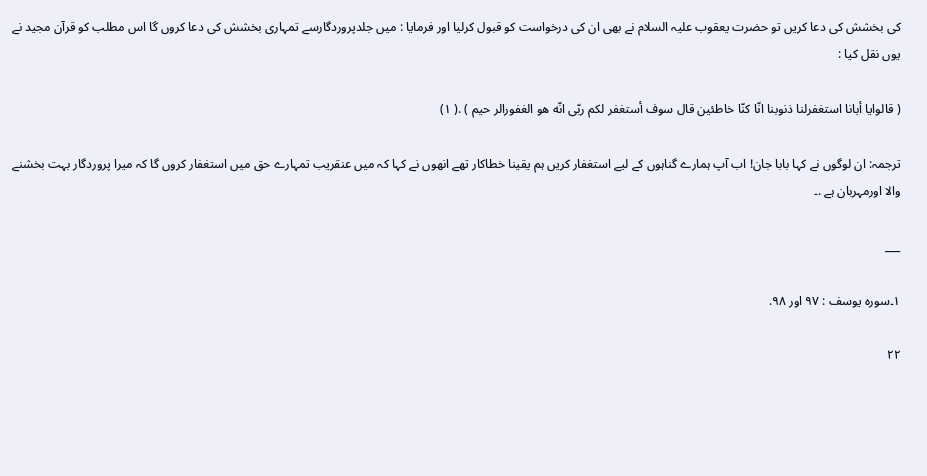کی بخشش کی دعا کریں تو حضرت یعقوب علیہ السلام نے بھی ان کی درخواست کو قبول کرلیا اور فرمایا : میں جلدپروردگارسے تمہاری بخشش کی دعا کروں گا اس مطلب کو قرآن مجید نے یوں نقل کیا :

( قالوایا أبانا استغفرلنا ذنوبنا انّا کنّا خاطئین قال سوف أستغفر لکم ربّی انّه هو الغفورالر حیم ) .( ۱)

ترجمہ: ان لوگوں نے کہا بابا جان! اب آپ ہمارے گناہوں کے لیے استغفار کریں ہم یقینا خطاکار تھے انھوں نے کہا کہ میں عنقریب تمہارے حق میں استغفار کروں گا کہ میرا پروردگار بہت بخشنے والا اورمہربان ہے .۔

___

۱۔سورہ یوسف : ۹۷ اور ۹۸.

۲۲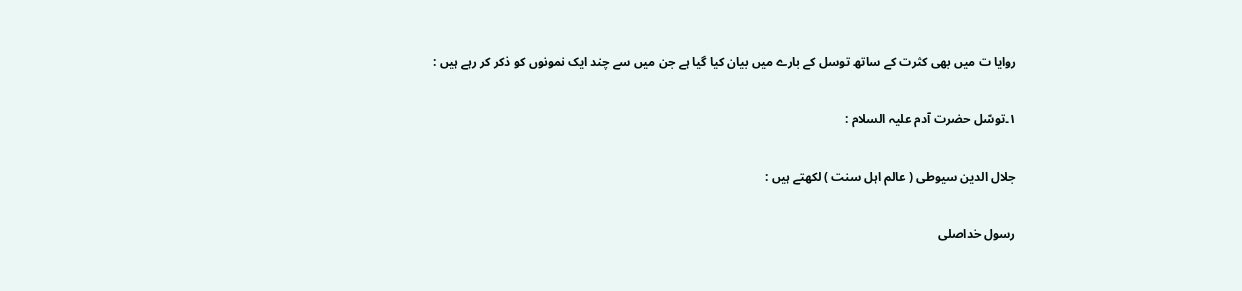روایا ت میں بھی کثرت کے ساتھ توسل کے بارے میں بیان کیا گیا ہے جن میں سے چند ایک نمونوں کو ذکر کر رہے ہیں :

۱۔توسّل حضرت آدم علیہ السلام :

جلال الدین سیوطی ( عالم اہل سنت ) لکھتے ہیں :

رسول خداصلی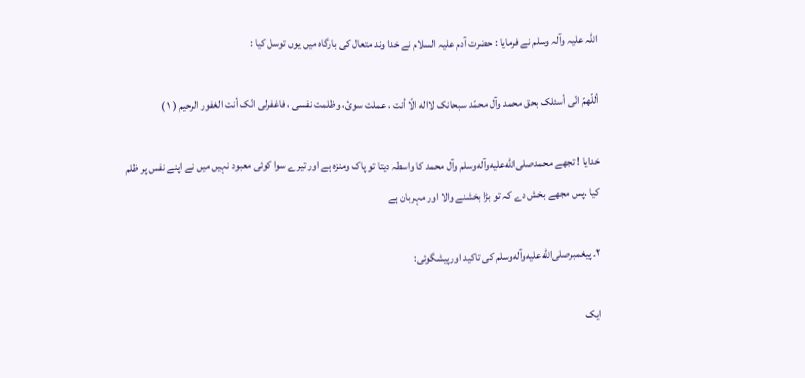اللہ علیہ وآلہ وسلم نے فرمایا : حضرت آدم علیہ السلام نے خدا وند متعال کی بارگاہ میں یوں توسل کیا :

أللّهمّ انّی أسئلک بحق محمد وآل محمّد سبحانک لااله الّا أنت ، عملت سوئ، وظلمت نفسی ، فاغفرلی انّک أنت الغفور الرحیم ( ۱ )

خدایا ! تجھے محمدصلى‌الله‌عليه‌وآله‌وسلم وآل محمد کا واسطہ دیتا تو پاک ومنزہ ہے اور تیرے سوا کوئی معبود نہیں میں نے اپنے نفس پر ظلم کیا .پس مجھے بخش دے کہ تو بڑا بخشنے والا اور مہربان ہے

۲۔ پیغمبرصلى‌الله‌عليه‌وآله‌وسلم کی تاکید اورپیشگوئی:

ایک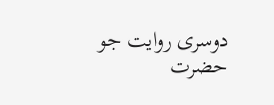دوسری روایت جو حضرت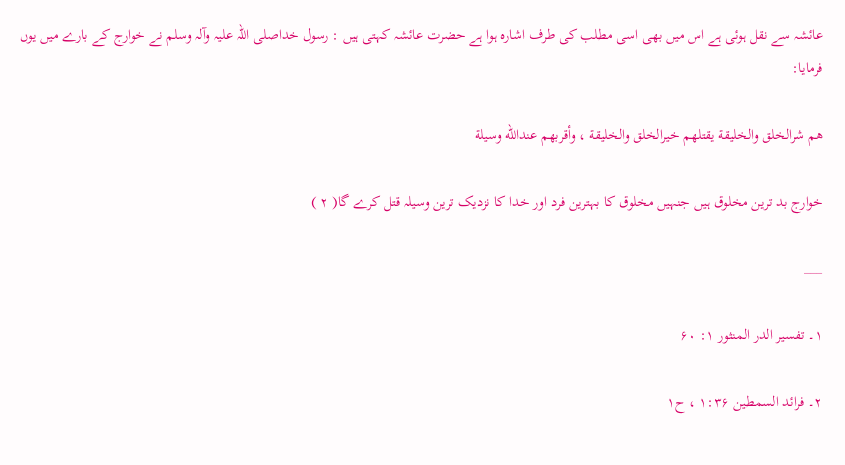عائشہ سے نقل ہوئی ہے اس میں بھی اسی مطلب کی طرف اشارہ ہوا ہے حضرت عائشہ کہتی ہیں : رسول خداصلی اللہ علیہ وآلہ وسلم نے خوارج کے بارے میں یوں فرمایا:

هم شرالخلق والخلیقة یقتلهم خیرالخلق والخلیقة ، وأقربهم عندالله وسیلة

خوارج بد ترین مخلوق ہیں جنہیں مخلوق کا بہترین فرد اور خدا کا نزدیک ترین وسیلہ قتل کرے گا( ۲ )

___

۱۔ تفسیر الدر المنثور ۱: ۶۰

۲۔ فرائد السمطین ۱:۳۶ ، ح۱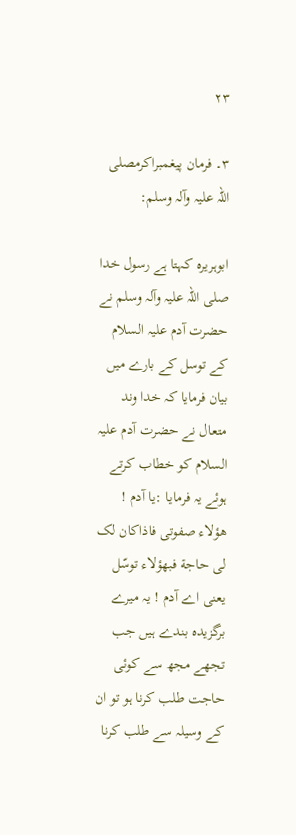۲۳

۳۔ فرمان پیغمبراکرمصلی اللہ علیہ وآلہ وسلم:

ابوہریرہ کہتا ہے رسول خدا صلی اللہ علیہ وآلہ وسلم نے حضرت آدم علیہ السلام کے توسل کے بارے میں بیان فرمایا کہ خدا وند متعال نے حضرت آدم علیہ السلام کو خطاب کرتے ہوئے یہ فرمایا :یا آدم ! هؤلاء صفوتی فاذاکان لک لی حاجة فبهؤلاء توسّل یعنی اے آدم ! یہ میرے برگزیدہ بندے ہیں جب تجھے مجھ سے کوئی حاجت طلب کرنا ہو تو ان کے وسیلہ سے طلب کرنا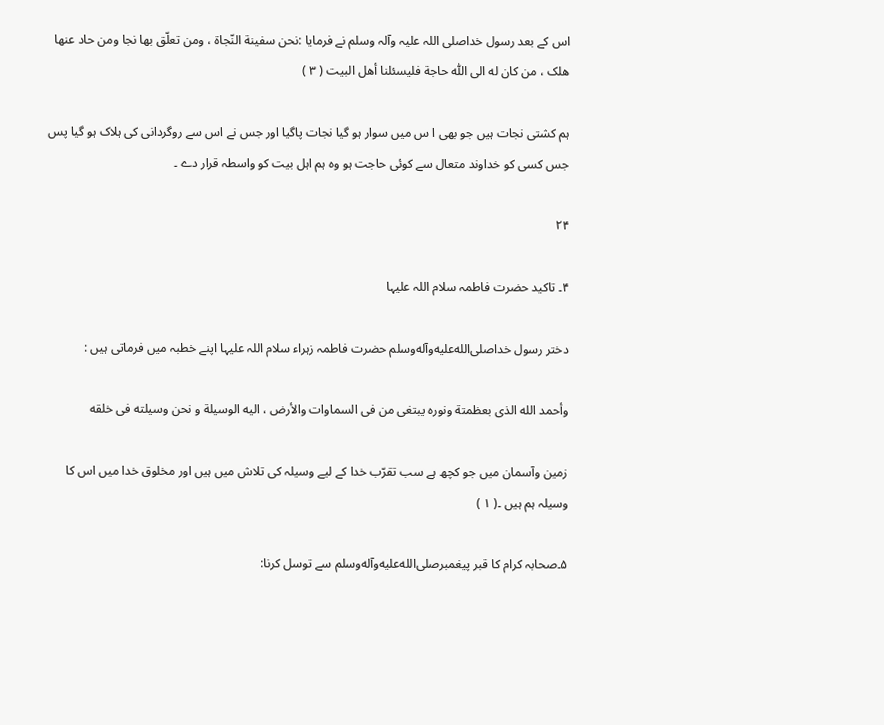اس کے بعد رسول خداصلی اللہ علیہ وآلہ وسلم نے فرمایا :نحن سفینة النّجاة ، ومن تعلّق بها نجا ومن حاد عنها هلک ، من کان له الی اللّٰه حاجة فلیسئلنا أهل البیت ( ۳ )

ہم کشتی نجات ہیں جو بھی ا س میں سوار ہو گیا نجات پاگیا اور جس نے اس سے روگردانی کی ہلاک ہو گیا پس جس کسی کو خداوند متعال سے کوئی حاجت ہو وہ ہم اہل بیت کو واسطہ قرار دے ۔

۲۴

۴۔ تاکید حضرت فاطمہ سلام اللہ علیہا

دختر رسول خداصلى‌الله‌عليه‌وآله‌وسلم حضرت فاطمہ زہراء سلام اللہ علیہا اپنے خطبہ میں فرماتی ہیں :

وأحمد الله الذی بعظمتة ونوره یبتغی من فی السماوات والأرض ، الیه الوسیلة و نحن وسیلته فی خلقه

زمین وآسمان میں جو کچھ ہے سب تقرّب خدا کے لیے وسیلہ کی تلاش میں ہیں اور مخلوق خدا میں اس کا وسیلہ ہم ہیں ۔( ۱ )

۵۔صحابہ کرام کا قبر پیغمبرصلى‌الله‌عليه‌وآله‌وسلم سے توسل کرنا: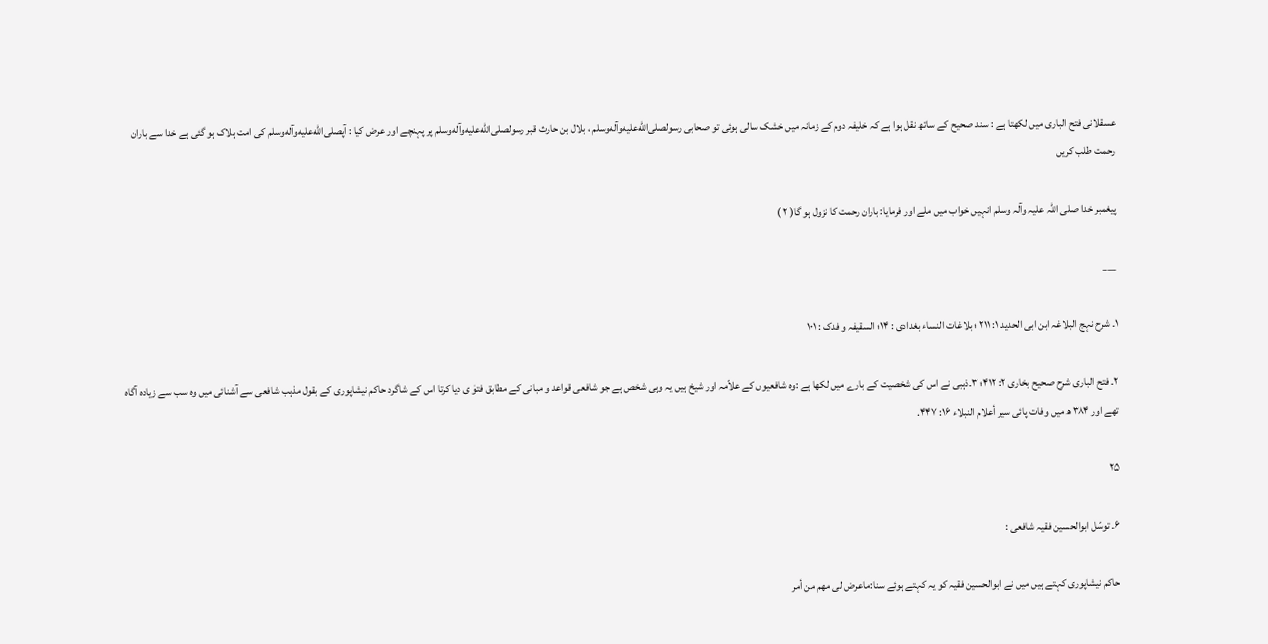عسقلانی فتح الباری میں لکھتا ہے : سند صحیح کے ساتھ نقل ہوا ہے کہ خلیفہ دوم کے زمانہ میں خشک سالی ہوئی تو صحابی رسولصلى‌الله‌عليه‌وآله‌وسلم ، بلال بن حارث قبر رسولصلى‌الله‌عليه‌وآله‌وسلم پر پہنچے اور عرض کیا : آپصلى‌الله‌عليه‌وآله‌وسلم کی امت ہلاک ہو گئی ہے خدا سے باران رحمت طلب کریں

پیغمبر خدا صلی اللہ علیہ وآلہ وسلم انہیں خواب میں ملے اور فرمایا: باران رحمت کا نزول ہو گا( ۲ )

___

۱۔ شرح نہج البلاغہ ابن ابی الحدید ۱: ۲۱۱ ؛ بلاغات النساء بغدادی : ۱۴؛ السقیفہ و فدک : ۱۰۱

۲۔ فتح الباری شرح صحیح بخاری ۲: ۴۱۲؛ ۳۔ذہبی نے اس کی شخصیت کے بارے میں لکھا ہے :وہ شافعیوں کے علاّمہ اور شیخ ہیں یہ وہی شخص ہے جو شافعی قواعد و مبانی کے مطابق فتوٰ ی دیا کرتا اس کے شاگرد حاکم نیشاپوری کے بقول مذہب شافعی سے آشنائی میں وہ سب سے زیادہ آگاہ تھے اور ۳۸۴ ھ میں وفات پائی سیر أعلام النبلاء ۱۶: ۴۴۷.

۲۵

۶۔ توسّل ابوالحسین فقیہ شافعی :

حاکم نیشاپوری کہتے ہیں میں نے ابوالحسین فقیہ کو یہ کہتے ہوئے سنا:ماعرض لی مهم من أمر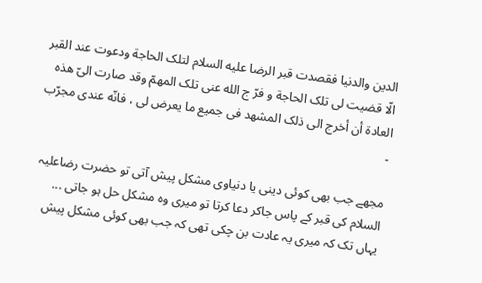الدین والدنیا فقصدت قبر الرضا علیه السلام لتلک الحاجة ودعوت عند القبر الّا قضیت لی تلک الحاجة و فرّ ج الله عنی تلک المهمّ وقد صارت الیّ هذه العادة أن أخرج الی ذلک المشهد فی جمیع ما یعرض لی ، فانّه عندی مجرّب ۔

مجھے جب بھی کوئی دینی یا دنیاوی مشکل پیش آتی تو حضرت رضاعلیہ السلام کی قبر کے پاس جاکر دعا کرتا تو میری وہ مشکل حل ہو جاتی ... یہاں تک کہ میری یہ عادت بن چکی تھی کہ جب بھی کوئی مشکل پیش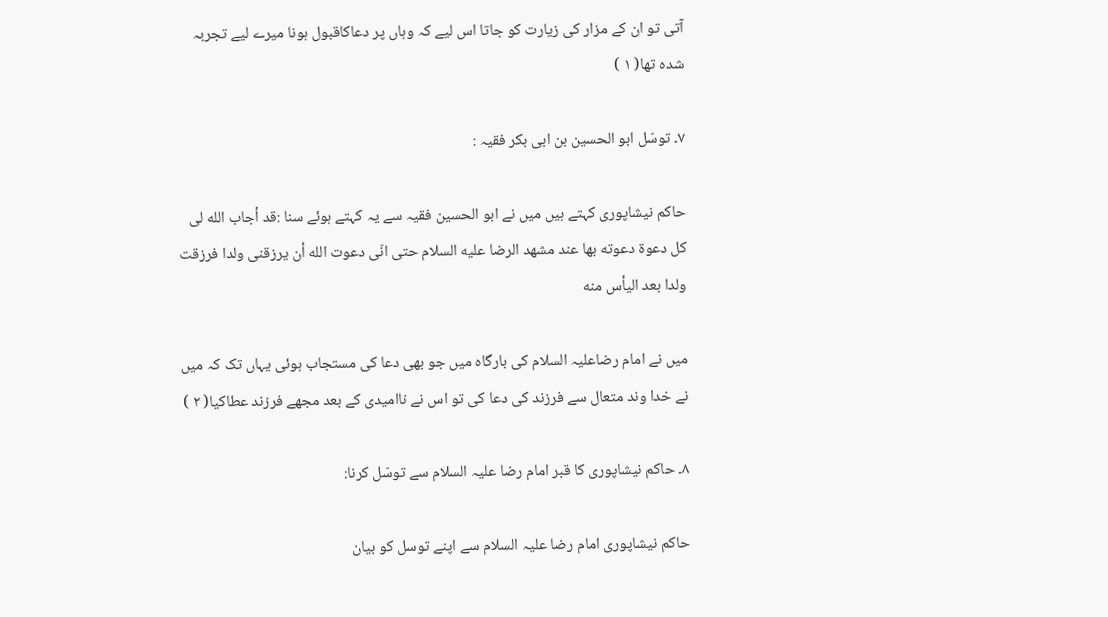آتی تو ان کے مزار کی زیارت کو جاتا اس لیے کہ وہاں پر دعاکاقبول ہونا میرے لیے تجربہ شدہ تھا( ۱ )

۷۔ توسّل ابو الحسین بن ابی بکر فقیہ :

حاکم نیشاپوری کہتے ہیں میں نے ابو الحسین فقیہ سے یہ کہتے ہوئے سنا :قد أجاب الله لی کل دعوة دعوته بها عند مشهد الرضا علیه السلام حتی انّی دعوت الله أن یرزقنی ولدا فرزقت ولدا بعد الیأس منه

میں نے امام رضاعلیہ السلام کی بارگاہ میں جو بھی دعا کی مستجاب ہوئی یہاں تک کہ میں نے خدا وند متعال سے فرزند کی دعا کی تو اس نے ناامیدی کے بعد مجھے فرزند عطاکیا( ۲ )

۸۔ حاکم نیشاپوری کا قبر امام رضا علیہ السلام سے توسّل کرنا:

حاکم نیشاپوری امام رضا علیہ السلام سے اپنے توسل کو بیان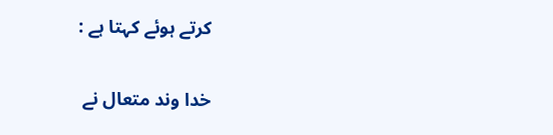کرتے ہوئے کہتا ہے :

خدا وند متعال نے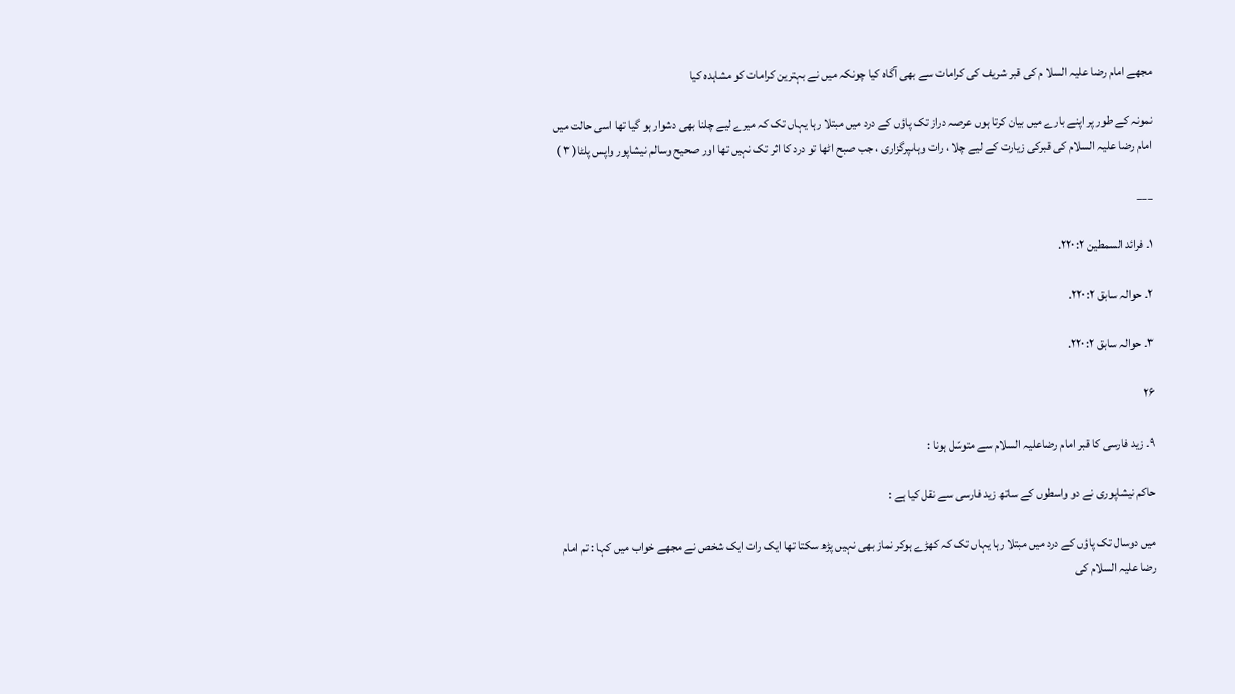مجھے امام رضا علیہ السلا م کی قبر شریف کی کرامات سے بھی آگاہ کیا چونکہ میں نے بہترین کرامات کو مشاہدہ کیا

نمونہ کے طور پر اپنے بارے میں بیان کرتا ہوں عرصہ دراز تک پاؤں کے درد میں مبتلا رہا یہاں تک کہ میرے لیے چلنا بھی دشوار ہو گیا تھا اسی حالت میں امام رضا علیہ السلام کی قبرکی زیارت کے لیے چلا ، رات وہاںپرگزاری ، جب صبح اٹھا تو درد کا اثر تک نہیں تھا اور صحیح وسالم نیشاپور واپس پلٹا( ۳ )

___

۱۔ فرائد السمطین ۲: ۲۲۰.

۲۔ حوالہ سابق ۲: ۲۲۰.

۳۔ حوالہ سابق ۲: ۲۲۰.

۲۶

۹۔ زید فارسی کا قبر امام رضاعلیہ السلام سے متوسّل ہونا :

حاکم نیشاپوری نے دو واسطوں کے ساتھ زید فارسی سے نقل کیا ہے :

میں دوسال تک پاؤں کے درد میں مبتلا رہا یہاں تک کہ کھڑے ہوکر نماز بھی نہیں پڑھ سکتا تھا ایک رات ایک شخص نے مجھے خواب میں کہا : تم امام رضا علیہ السلام کی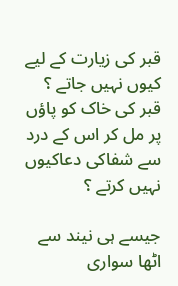قبر کی زیارت کے لیے کیوں نہیں جاتے ؟ قبر کی خاک کو پاؤں پر مل کر اس کے درد سے شفاکی دعاکیوں نہیں کرتے ؟

جیسے ہی نیند سے اٹھا سواری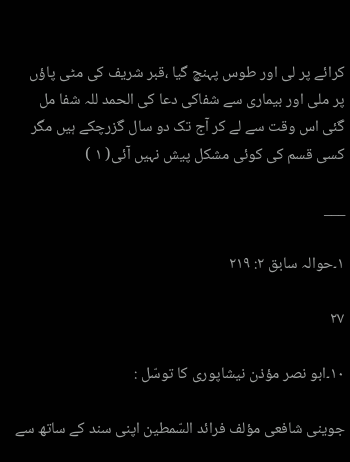کرائے پر لی اور طوس پہنچ گیا ،قبر شریف کی مٹی پاؤں پر ملی اور بیماری سے شفاکی دعا کی الحمد للہ شفا مل گئی اس وقت سے لے کر آج تک دو سال گزرچکے ہیں مگر کسی قسم کی کوئی مشکل پیش نہیں آئی( ۱ )

___

۱۔حوالہ سابق ۲: ۲۱۹

۲۷

۱۰۔ابو نصر مؤذن نیشاپوری کا توسّل :

جوینی شافعی مؤلف فرائد السّمطین اپنی سند کے ساتھ سے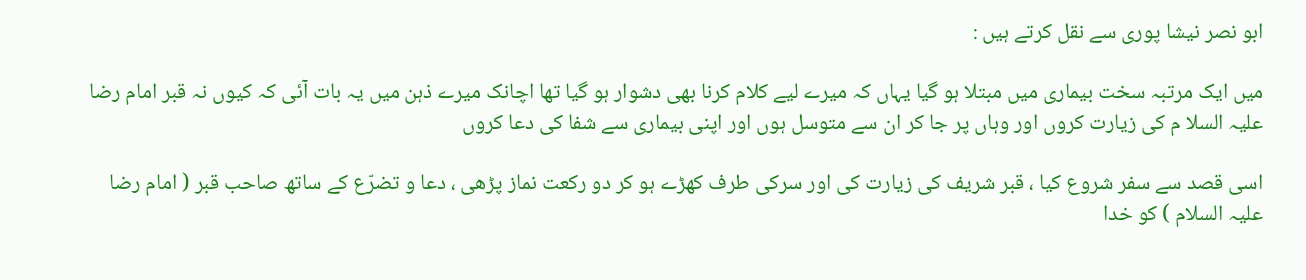ابو نصر نیشا پوری سے نقل کرتے ہیں :

میں ایک مرتبہ سخت بیماری میں مبتلا ہو گیا یہاں کہ میرے لیے کلام کرنا بھی دشوار ہو گیا تھا اچانک میرے ذہن میں یہ بات آئی کہ کیوں نہ قبر امام رضا علیہ السلا م کی زیارت کروں اور وہاں پر جا کر ان سے متوسل ہوں اور اپنی بیماری سے شفا کی دعا کروں

اسی قصد سے سفر شروع کیا ، قبر شریف کی زیارت کی اور سرکی طرف کھڑے ہو کر دو رکعت نماز پڑھی ، دعا و تضرّع کے ساتھ صاحب قبر ( امام رضا علیہ السلام ) کو خدا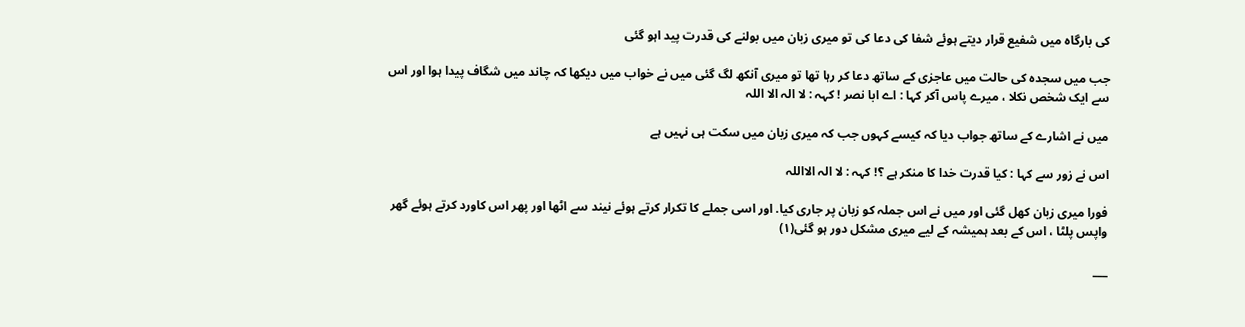کی بارگاہ میں شفیع قرار دیتے ہوئے شفا کی دعا کی تو میری زبان میں بولنے کی قدرت پید اہو گئی

جب میں سجدہ کی حالت میں عاجزی کے ساتھ دعا کر رہا تھا تو میری آنکھ لگ گئی میں نے خواب میں دیکھا کہ چاند میں شگاف پیدا ہوا اور اس سے ایک شخص نکلا ، میرے پاس آکر کہا : اے ابا نصر ! کہہ : لا الہ الا اللہ

میں نے اشارے کے ساتھ جواب دیا کہ کیسے کہوں جب کہ میری زبان میں سکت ہی نہیں ہے

اس نے زور سے کہا : کیا قدرت خدا کا منکر ہے ؟! کہہ : لا الہ الااللہ

فورا میری زبان کھل گئی اور میں نے اس جملہ کو زبان پر جاری کیا. اور اسی جملے کا تکرار کرتے ہوئے نیند سے اٹھا اور پھر اس کاورد کرتے ہوئے گھر واپس پلٹا ، اس کے بعد ہمیشہ کے لیے میری مشکل دور ہو گئی(۱)

___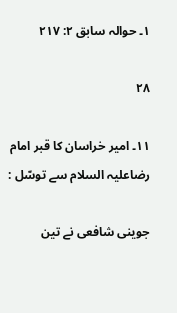۱۔ حوالہ سابق ۲: ۲۱۷

۲۸

۱۱۔ امیر خراسان کا قبر امام رضاعلیہ السلام سے توسّل :

جوینی شافعی نے تین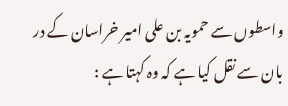واسطوں سے حمویہ بن علی امیر خراسان کے در بان سے نقل کیا ہے کہ وہ کہتا ہے :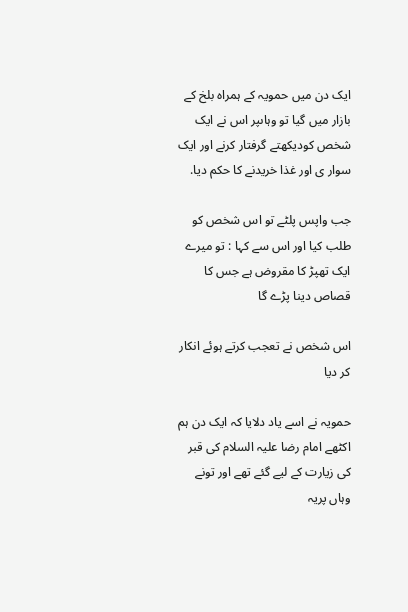ایک دن میں حمویہ کے ہمراہ بلخ کے بازار میں گیا تو وہاںپر اس نے ایک شخص کودیکھتے گرفتار کرنے اور ایک سوار ی اور غذا خریدنے کا حکم دیا.

جب واپس پلٹے تو اس شخص کو طلب کیا اور اس سے کہا : تو میرے ایک تھپڑ کا مقروض ہے جس کا قصاص دینا پڑے گا

اس شخص نے تعجب کرتے ہوئے انکار کر دیا

حمویہ نے اسے یاد دلایا کہ ایک دن ہم اکٹھے امام رضا علیہ السلام کی قبر کی زیارت کے لیے گئے تھے اور تونے وہاں پریہ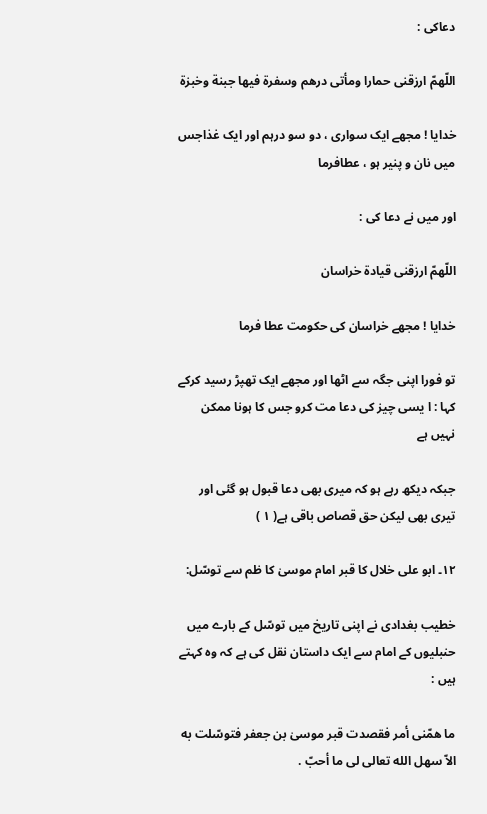دعاکی :

اللّهمّ ارزقنی حمارا ومأتی درهم وسفرة فیها جبنة وخبزة

خدایا ! مجھے ایک سواری ، دو سو درہم اور ایک غذاجس میں نان و پنیر ہو ، عطافرما

اور میں نے دعا کی :

اللّهمّ ارزقنی قیادة خراسان

خدایا ! مجھے خراسان کی حکومت عطا فرما

تو فورا اپنی جگہ سے اٹھا اور مجھے ایک تھپڑ رسید کرکے کہا : ا یسی چیز کی دعا مت کرو جس کا ہونا ممکن نہیں ہے

جبکہ دیکھ رہے ہو کہ میری بھی دعا قبول ہو گئی اور تیری بھی لیکن حق قصاص باقی ہے( ۱ )

۱۲۔ ابو علی خلال کا قبر امام موسیٰ کا ظم سے توسّل:

خطیب بغدادی نے اپنی تاریخ میں توسّل کے بارے میں حنبلیوں کے امام سے ایک داستان نقل کی ہے کہ وہ کہتے ہیں :

ما همّنی أمر فقصدت قبر موسیٰ بن جعفر فتوسّلت به الاّ سهل الله تعالی لی ما أحبّ .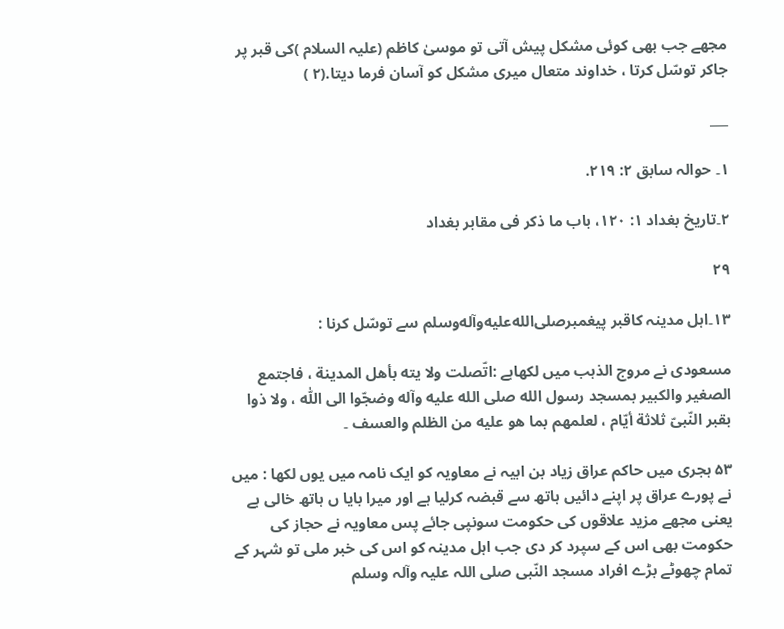مجھے جب بھی کوئی مشکل پیش آتی تو موسیٰ کاظم (علیہ السلام )کی قبر پر جاکر توسّل کرتا ، خداوند متعال میری مشکل کو آسان فرما دیتا.(۲ )

___

۱۔ حوالہ سابق ۲: ۲۱۹.

۲۔تاریخ بغداد ۱: ۱۲۰، باب ما ذکر فی مقابر بغداد

۲۹

۱۳۔اہل مدینہ کاقبر پیغمبرصلى‌الله‌عليه‌وآله‌وسلم سے توسّل کرنا :

مسعودی نے مروج الذہب میں لکھاہے :اتّصلت ولا یته بأهل المدینة ، فاجتمع الصغیر والکبیر بمسجد رسول الله صلی الله علیه وآله وضجّوا الی اللّٰه ، ولا ذوا بقبر النّبیّ ثلاثة أیّام ، لعلمهم بما هو علیه من الظلم والعسف ۔

۵۳ ہجری میں حاکم عراق زیاد بن ابیہ نے معاویہ کو ایک نامہ میں یوں لکھا : میں نے پورے عراق پر اپنے دائیں ہاتھ سے قبضہ کرلیا ہے اور میرا بایا ں ہاتھ خالی ہے یعنی مجھے مزید علاقوں کی حکومت سونپی جائے پس معاویہ نے حجاز کی حکومت بھی اس کے سپرد کر دی جب اہل مدینہ کو اس کی خبر ملی تو شہر کے تمام چھوٹے بڑے افراد مسجد النّبی صلی اللہ علیہ وآلہ وسلم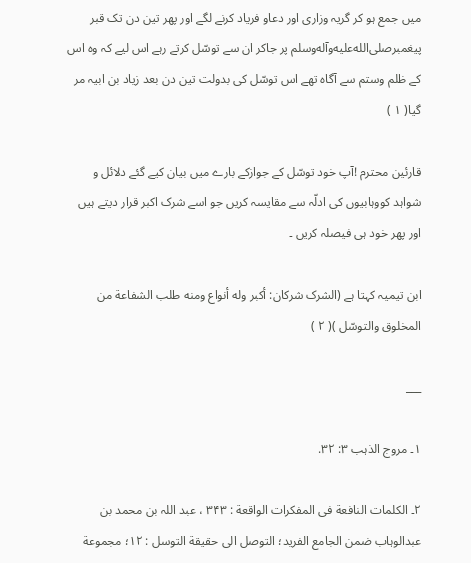میں جمع ہو کر گریہ وزاری اور دعاو فریاد کرنے لگے اور پھر تین دن تک قبر پیغمبرصلى‌الله‌عليه‌وآله‌وسلم پر جاکر ان سے توسّل کرتے رہے اس لیے کہ وہ اس کے ظلم وستم سے آگاہ تھے اس توسّل کی بدولت تین دن بعد زیاد بن ابیہ مر گیا( ۱ )

قارئین محترم !آپ خود توسّل کے جوازکے بارے میں بیان کیے گئے دلائل و شواہد کووہابیوں کی ادلّہ سے مقایسہ کریں جو اسے شرک اکبر قرار دیتے ہیں اور پھر خود ہی فیصلہ کریں ۔

ابن تیمیہ کہتا ہے (الشرک شرکان: أکبر وله أنواع ومنه طلب الشفاعة من المخلوق والتوسّل )( ۲ )

___

۱۔ مروج الذہب ۳: ۳۲.

۲۔ الکلمات النافعة فی المفکرات الواقعة : ۳۴۳ ، عبد اللہ بن محمد بن عبدالوہاب ضمن الجامع الفرید؛ التوصل الی حقیقة التوسل : ۱۲؛ مجموعة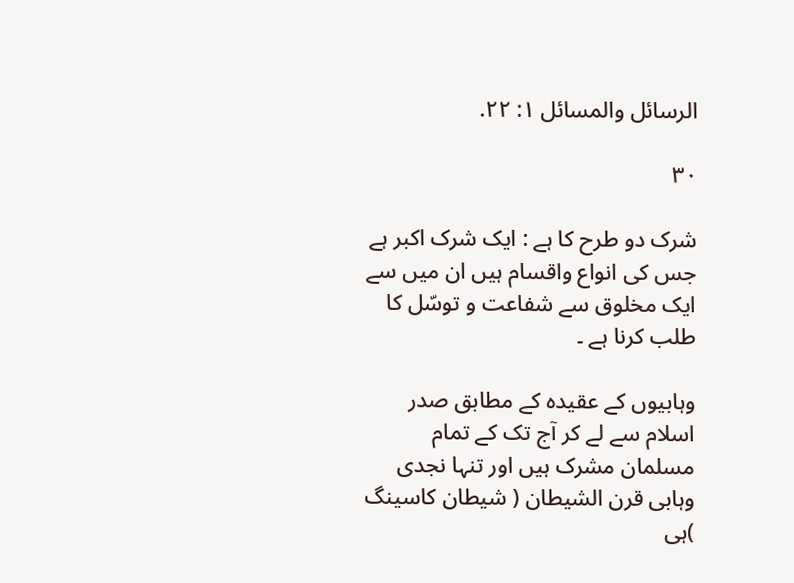الرسائل والمسائل ۱: ۲۲.

۳۰

شرک دو طرح کا ہے : ایک شرک اکبر ہے جس کی انواع واقسام ہیں ان میں سے ایک مخلوق سے شفاعت و توسّل کا طلب کرنا ہے ۔

وہابیوں کے عقیدہ کے مطابق صدر اسلام سے لے کر آج تک کے تمام مسلمان مشرک ہیں اور تنہا نجدی وہابی قرن الشیطان ( شیطان کاسینگ )ہی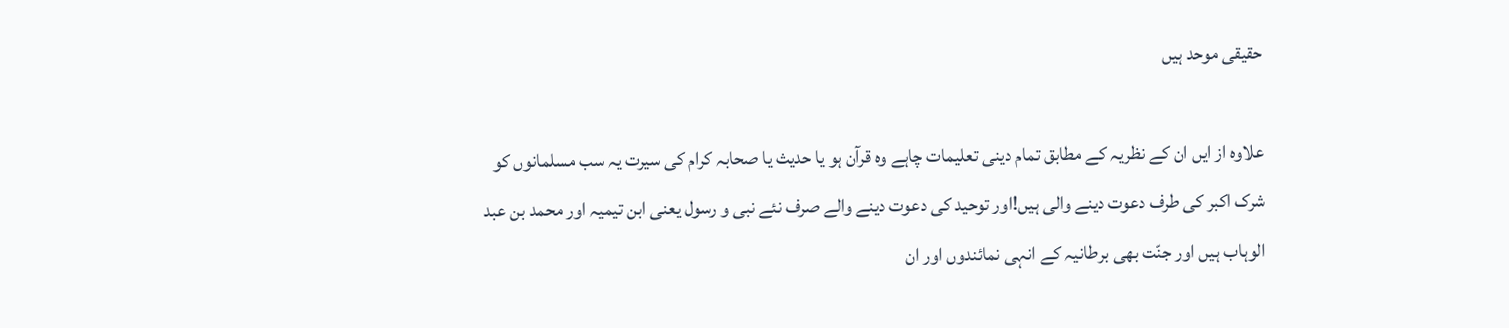حقیقی موحد ہیں

علاوہ از ایں ان کے نظریہ کے مطابق تمام دینی تعلیمات چاہے وہ قرآن ہو یا حدیث یا صحابہ کرام کی سیرت یہ سب مسلمانوں کو شرک اکبر کی طرف دعوت دینے والی ہیں!اور توحید کی دعوت دینے والے صرف نئے نبی و رسول یعنی ابن تیمیہ اور محمد بن عبد الوہاب ہیں اور جنّت بھی برطانیہ کے انہی نمائندوں اور ان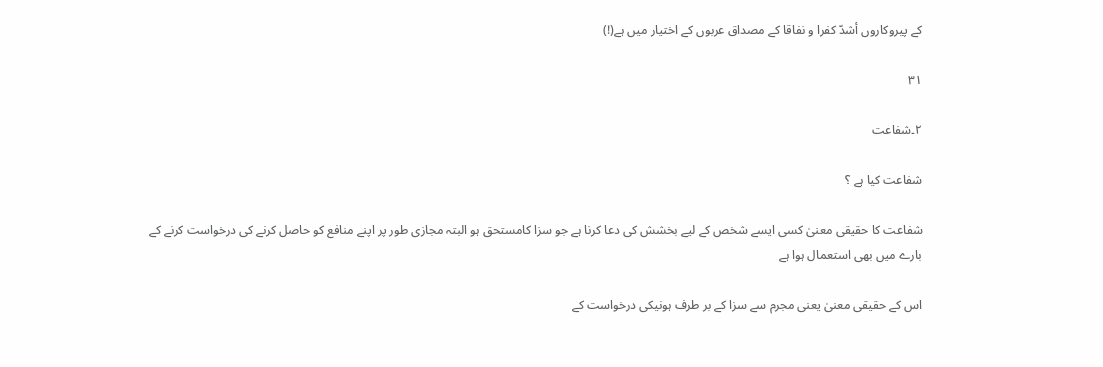کے پیروکاروں أشدّ کفرا و نفاقا کے مصداق عربوں کے اختیار میں ہے(!)

۳۱

۲۔شفاعت

شفاعت کیا ہے ؟

شفاعت کا حقیقی معنیٰ کسی ایسے شخص کے لیے بخشش کی دعا کرنا ہے جو سزا کامستحق ہو البتہ مجازی طور پر اپنے منافع کو حاصل کرنے کی درخواست کرنے کے بارے میں بھی استعمال ہوا ہے

اس کے حقیقی معنیٰ یعنی مجرم سے سزا کے بر طرف ہونیکی درخواست کے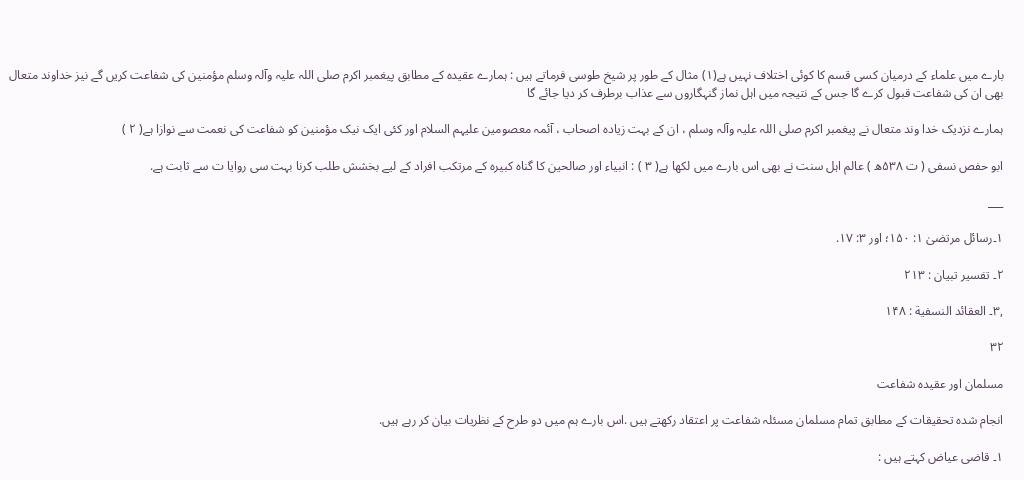بارے میں علماء کے درمیان کسی قسم کا کوئی اختلاف نہیں ہے(۱) مثال کے طور پر شیخ طوسی فرماتے ہیں : ہمارے عقیدہ کے مطابق پیغمبر اکرم صلی اللہ علیہ وآلہ وسلم مؤمنین کی شفاعت کریں گے نیز خداوند متعال بھی ان کی شفاعت قبول کرے گا جس کے نتیجہ میں اہل نماز گنہگاروں سے عذاب برطرف کر دیا جائے گا

ہمارے نزدیک خدا وند متعال نے پیغمبر اکرم صلی اللہ علیہ وآلہ وسلم ، ان کے بہت زیادہ اصحاب ، آئمہ معصومین علیہم السلام اور کئی ایک نیک مؤمنین کو شفاعت کی نعمت سے نوازا ہے( ۲ )

ابو حفص نسفی ( ت ۵۳۸ھ ) عالم اہل سنت نے بھی اس بارے میں لکھا ہے( ۳ ) : انبیاء اور صالحین کا گناہ کبیرہ کے مرتکب افراد کے لیے بخشش طلب کرنا بہت سی روایا ت سے ثابت ہے.

___

۱۔رسائل مرتضیٰ ۱: ۱۵۰؛ اور ۳: ۱۷.

۲۔ تفسیر تبیان : ۲۱۳

,۳۔ العقائد النسفیة : ۱۴۸

۳۲

مسلمان اور عقیدہ شفاعت

انجام شدہ تحقیقات کے مطابق تمام مسلمان مسئلہ شفاعت پر اعتقاد رکھتے ہیں .اس بارے ہم میں دو طرح کے نظریات بیان کر رہے ہیں.

۱۔ قاضی عیاض کہتے ہیں :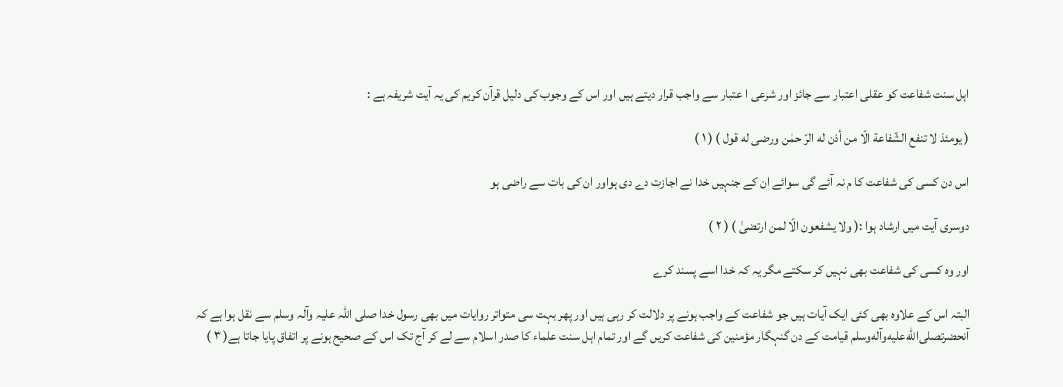اہل سنت شفاعت کو عقلی اعتبار سے جائز اور شرعی ا عتبار سے واجب قرار دیتے ہیں اور اس کے وجوب کی دلیل قرآن کریم کی یہ آیت شریفہ ہے :

( یومئذ لا تنفع الشّفاعة الّا من أذن له الرّ حمٰن ورضی له قول ) ( ۱ )

اس دن کسی کی شفاعت کا م نہ آئے گی سوائے ان کے جنہیں خدا نے اجازت دے دی ہواور ان کی بات سے راضی ہو

دوسری آیت میں ارشاد ہوا :( ولا یشفعون الّا لمن ارتضیٰ ) ( ۲ )

اور وہ کسی کی شفاعت بھی نہیں کر سکتے مگر یہ کہ خدا اسے پسند کرے

البتہ اس کے علاوہ بھی کئی ایک آیات ہیں جو شفاعت کے واجب ہونے پر دلالت کر رہی ہیں اور پھر بہت سی متواتر روایات میں بھی رسول خدا صلی اللہ علیہ وآلہ وسلم سے نقل ہوا ہے کہ آنحضرتصلى‌الله‌عليه‌وآله‌وسلم قیامت کے دن گنہگار مؤمنین کی شفاعت کریں گے اور تمام اہل سنت علماء کا صدر اسلام سے لے کر آج تک اس کے صحیح ہونے پر اتفاق پایا جاتا ہے( ۳ )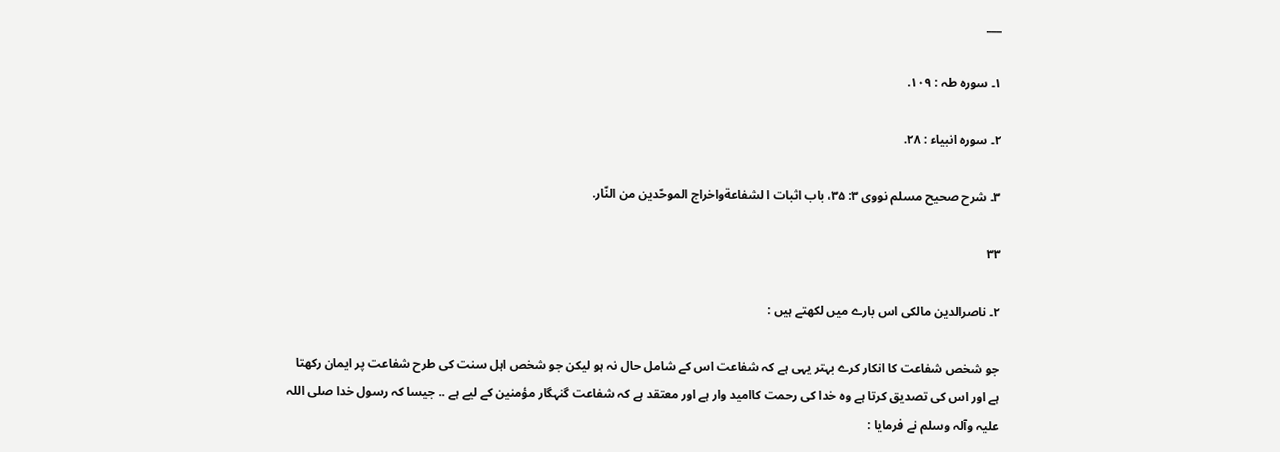___

۱۔ سورہ طہ : ۱۰۹.

۲۔ سورہ انبیاء : ۲۸.

۳۔ شرح صحیح مسلم نووی ۳: ۳۵، باب اثبات ا لشفاعةواخراج الموحّدین من النّار.

۳۳

۲۔ ناصرالدین مالکی اس بارے میں لکھتے ہیں :

جو شخص شفاعت کا انکار کرے بہتر یہی ہے کہ شفاعت اس کے شامل حال نہ ہو لیکن جو شخص اہل سنت کی طرح شفاعت پر ایمان رکھتا ہے اور اس کی تصدیق کرتا ہے وہ خدا کی رحمت کاامید وار ہے اور معتقد ہے کہ شفاعت گنہگار مؤمنین کے لیے ہے .. جیسا کہ رسول خدا صلی اللہ علیہ وآلہ وسلم نے فرمایا :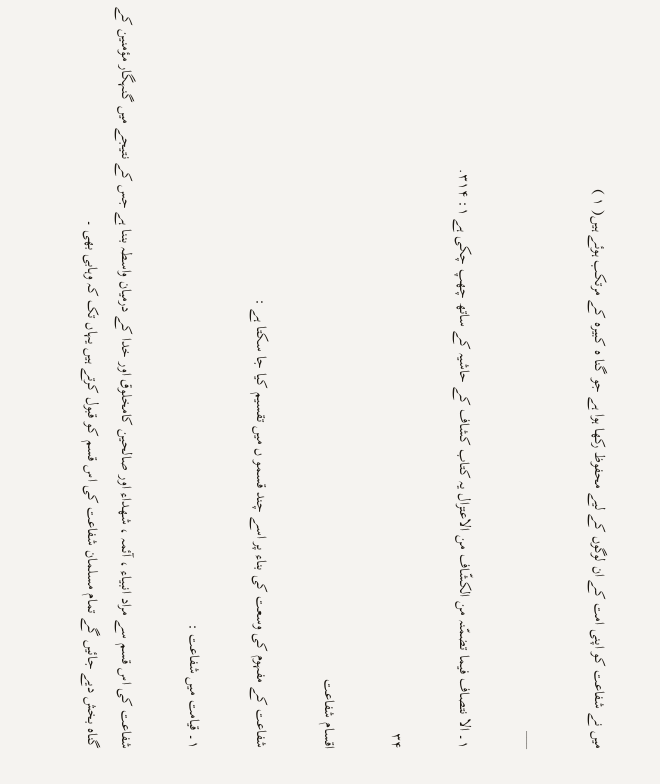میں نے شفاعت کو اپنی امت کے ان لوگوں کے لیے محفوظ رکھا ہوا ہے جو گنا ہ کبیرہ کے مرتکب ہوئے ہیں( ۱ )

___

۱۔ الا نتصاف فیما تضمّنہ من الکشّاف من الاعتزال یہ کتاب کشاف کے حاشیہ کے ساتھ چھپ چکی ہے ۱: ۳۱۴.

۳۴

اقسام شفاعت

شفاعت کے مفہوم کی وسعت کی بناء پر اسے چند قسمو ں میں تقسیم کیا جا سکتا ہے :

۱۔ قیامت میں شفاعت :

شفاعت کی اس قسم سے مراد انبیاء ، آئمہ ، شھداء اور صالحین کامخلوق اور خدا کے درمیان واسطہ بننا ہے جس کے نتیجے میں گنہگار مؤمنین کے گناہ بخش دیے جائیں گے تمام مسلمان شفاعت کی اس قسم کو قبول کرتے ہیں یہاں تک کہ وہابی بھی ۔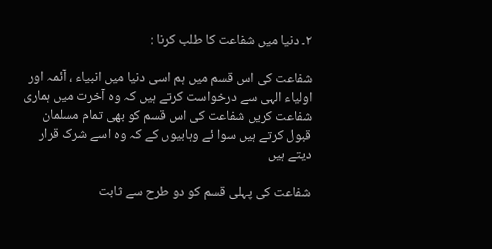۲۔ دنیا میں شفاعت کا طلب کرنا :

شفاعت کی اس قسم میں ہم اسی دنیا میں انبیاء ، آئمہ اور اولیاء الہی سے درخواست کرتے ہیں کہ وہ آخرت میں ہماری شفاعت کریں شفاعت کی اس قسم کو بھی تمام مسلمان قبول کرتے ہیں سوا ئے وہابیوں کے کہ وہ اسے شرک قرار دیتے ہیں

شفاعت کی پہلی قسم کو دو طرح سے ثابت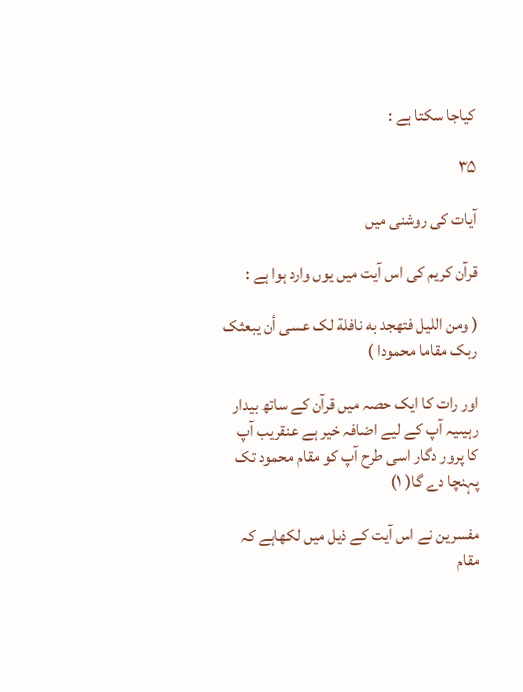کیاجا سکتا ہے :

۳۵

آیات کی روشنی میں

قرآن کریم کی اس آیت میں یوں وارد ہوا ہے :

( ومن اللیل فتهجد به نافلة لک عسی أن یبعثک ربک مقاما محمودا )

اور رات کا ایک حصہ میں قرآن کے ساتھ بیدار رہیںیہ آپ کے لیے اضافہ خیر ہے عنقریب آپ کا پرور دگار اسی طرح آپ کو مقام محمود تک پہنچا دے گا( ۱)

مفسرین نے اس آیت کے ذیل میں لکھاہے کہ مقام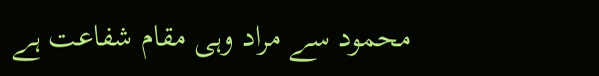محمود سے مراد وہی مقام شفاعت ہے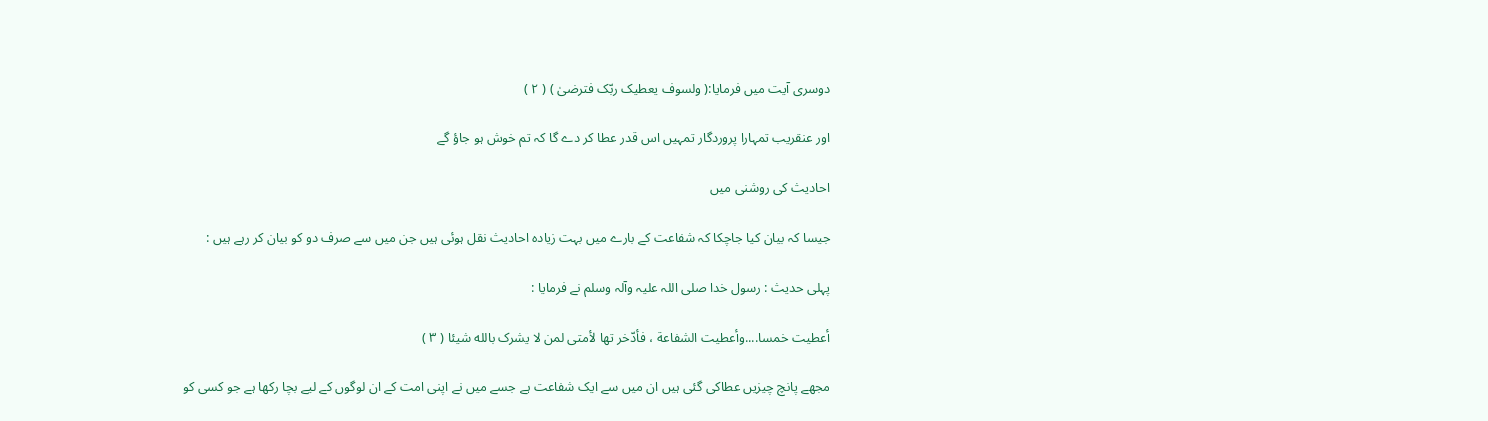دوسری آیت میں فرمایا:( ولسوف یعطیک ربّک فترضیٰ ) ( ۲ )

اور عنقریب تمہارا پروردگار تمہیں اس قدر عطا کر دے گا کہ تم خوش ہو جاؤ گے

احادیث کی روشنی میں

جیسا کہ بیان کیا جاچکا کہ شفاعت کے بارے میں بہت زیادہ احادیث نقل ہوئی ہیں جن میں سے صرف دو کو بیان کر رہے ہیں :

پہلی حدیث : رسول خدا صلی اللہ علیہ وآلہ وسلم نے فرمایا :

أعطیت خمسا....وأعطیت الشفاعة ، فأدّخر تها لأمتی لمن لا یشرک بالله شیئا ( ۳ )

مجھے پانچ چیزیں عطاکی گئی ہیں ان میں سے ایک شفاعت ہے جسے میں نے اپنی امت کے ان لوگوں کے لیے بچا رکھا ہے جو کسی کو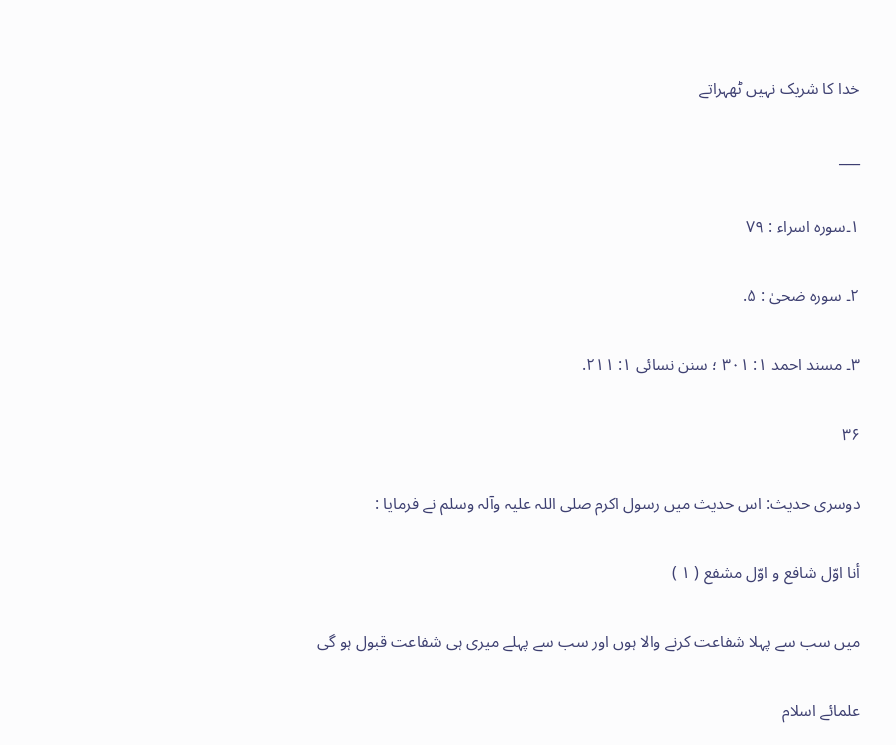خدا کا شریک نہیں ٹھہراتے

___

۱۔سورہ اسراء : ۷۹

۲۔ سورہ ضحیٰ : ۵.

۳۔ مسند احمد ۱: ۳۰۱ ؛ سنن نسائی ۱: ۲۱۱.

۳۶

دوسری حدیث: اس حدیث میں رسول اکرم صلی اللہ علیہ وآلہ وسلم نے فرمایا :

أنا اوّل شافع و اوّل مشفع ( ۱ )

میں سب سے پہلا شفاعت کرنے والا ہوں اور سب سے پہلے میری ہی شفاعت قبول ہو گی

علمائے اسلام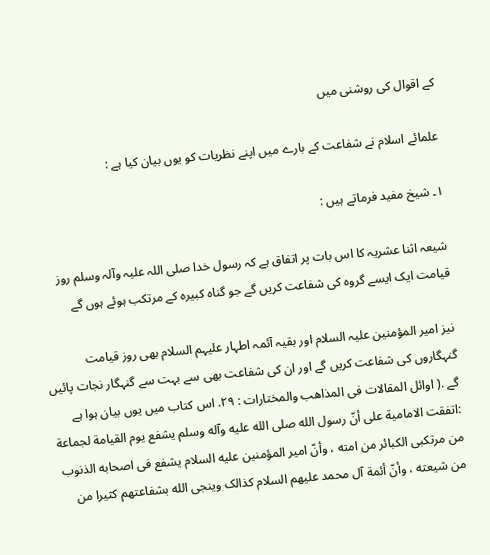کے اقوال کی روشنی میں

علمائے اسلام نے شفاعت کے بارے میں اپنے نظریات کو یوں بیان کیا ہے :

۱۔ شیخ مفید فرماتے ہیں :

شیعہ اثنا عشریہ کا اس بات پر اتفاق ہے کہ رسول خدا صلی اللہ علیہ وآلہ وسلم روز قیامت ایک ایسے گروہ کی شفاعت کریں گے جو گناہ کبیرہ کے مرتکب ہوئے ہوں گے

نیز امیر المؤمنین علیہ السلام اور بقیہ آئمہ اطہار علیہم السلام بھی روز قیامت گنہگاروں کی شفاعت کریں گے اور ان کی شفاعت بھی سے بہت سے گنہگار نجات پائیں گے .( اوائل المقالات فی المذاھب والمختارات : ۲۹. اس کتاب میں یوں بیان ہوا ہے :اتفقت الامامیة علی أنّ رسول الله صلی الله علیه وآله وسلم یشفع یوم القیامة لجماعة من مرتکبی الکبائر من امته ، وأنّ امیر المؤمنین علیه السلام یشفع فی اصحابه الذنوب من شیعته ، وأنّ أئمة آل محمد علیهم السلام کذالک وینجی الله بشفاعتهم کثیرا من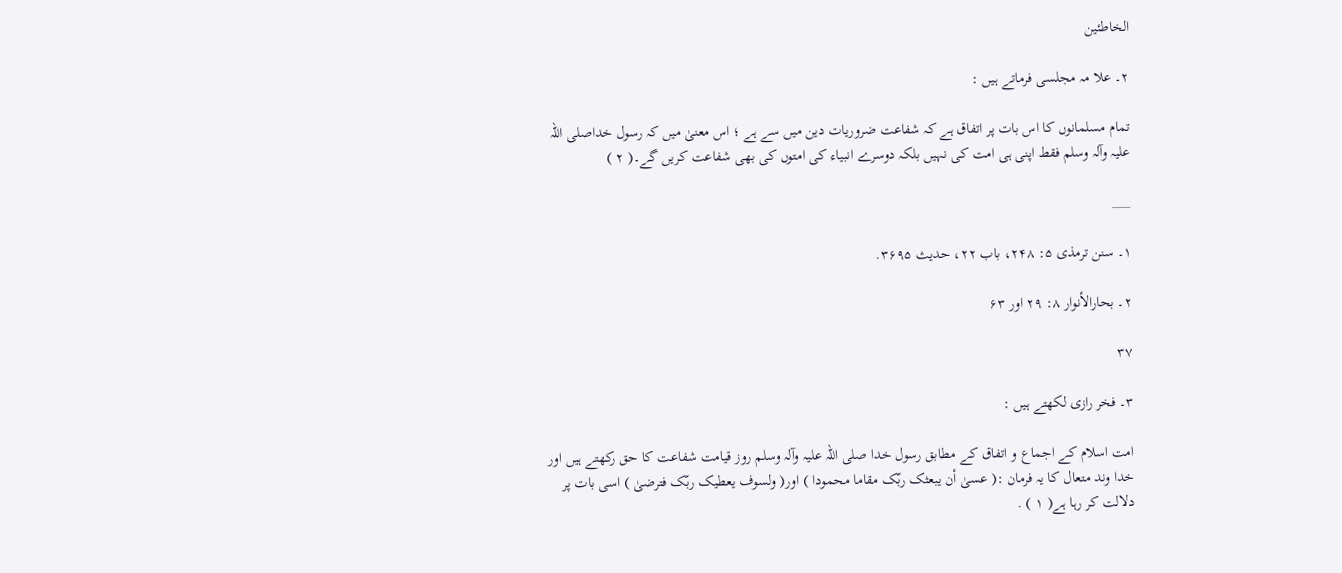الخاطئین

۲۔ علا مہ مجلسی فرماتے ہیں :

تمام مسلمانوں کا اس بات پر اتفاق ہے کہ شفاعت ضروریات دین میں سے ہے ؛ اس معنیٰ میں کہ رسول خداصلی اللہ علیہ وآلہ وسلم فقط اپنی ہی امت کی نہیں بلکہ دوسرے انبیاء کی امتوں کی بھی شفاعت کریں گے۔( ۲ )

___

۱۔ سنن ترمذی ۵: ۲۴۸، باب ۲۲، حدیث ۳۶۹۵.

۲۔ بحارالأنوار ۸: ۲۹ اور ۶۳

۳۷

۳۔ فخر رازی لکھتے ہیں :

امت اسلام کے اجماع و اتفاق کے مطابق رسول خدا صلی اللہ علیہ وآلہ وسلم روز قیامت شفاعت کا حق رکھتے ہیں اور خدا وند متعال کا یہ فرمان :( عسیٰ أن یبعثک ربّک مقاما محمودا ) اور( ولسوف یعطیک ربّک فترضیٰ ) اسی بات پر دلالت کر رہا ہے( ۱ ) .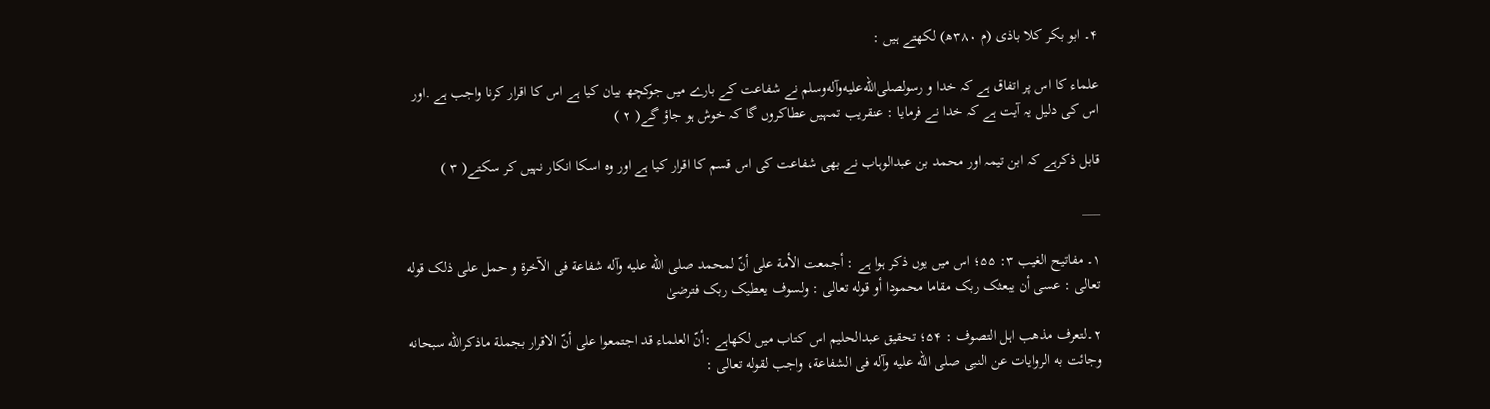۴۔ ابو بکر کلا باذی (م ۳۸۰ھ) لکھتے ہیں :

علماء کا اس پر اتفاق ہے کہ خدا و رسولصلى‌الله‌عليه‌وآله‌وسلم نے شفاعت کے بارے میں جوکچھ بیان کیا ہے اس کا اقرار کرنا واجب ہے .اور اس کی دلیل یہ آیت ہے کہ خدا نے فرمایا : عنقریب تمہیں عطاکروں گا کہ خوش ہو جاؤ گے( ۲ )

قابل ذکرہے کہ ابن تیمہ اور محمد بن عبدالوہاب نے بھی شفاعت کی اس قسم کا اقرار کیا ہے اور وہ اسکا انکار نہیں کر سکتے( ۳ )

___

۱۔ مفاتیح الغیب ۳: ۵۵؛ اس میں یوں ذکر ہوا ہے : أجمعت الأمة علی أنّ لمحمد صلی الله علیه وآله شفاعة فی الآخرة و حمل علی ذلک قوله تعالی : عسی أن یبعثک ربک مقاما محمودا أو قوله تعالی : ولسوف یعطیک ربک فترضیٰ

۲۔لتعرف مذھب اہل التصوف : ۵۴؛ تحقیق عبدالحلیم اس کتاب میں لکھاہے :أنّ العلماء قد اجتمعوا علی أنّ الاقرار بجملة ماذکرالله سبحانه وجائت به الروایات عن النبی صلی الله علیه وآله فی الشفاعة، واجب لقوله تعالی :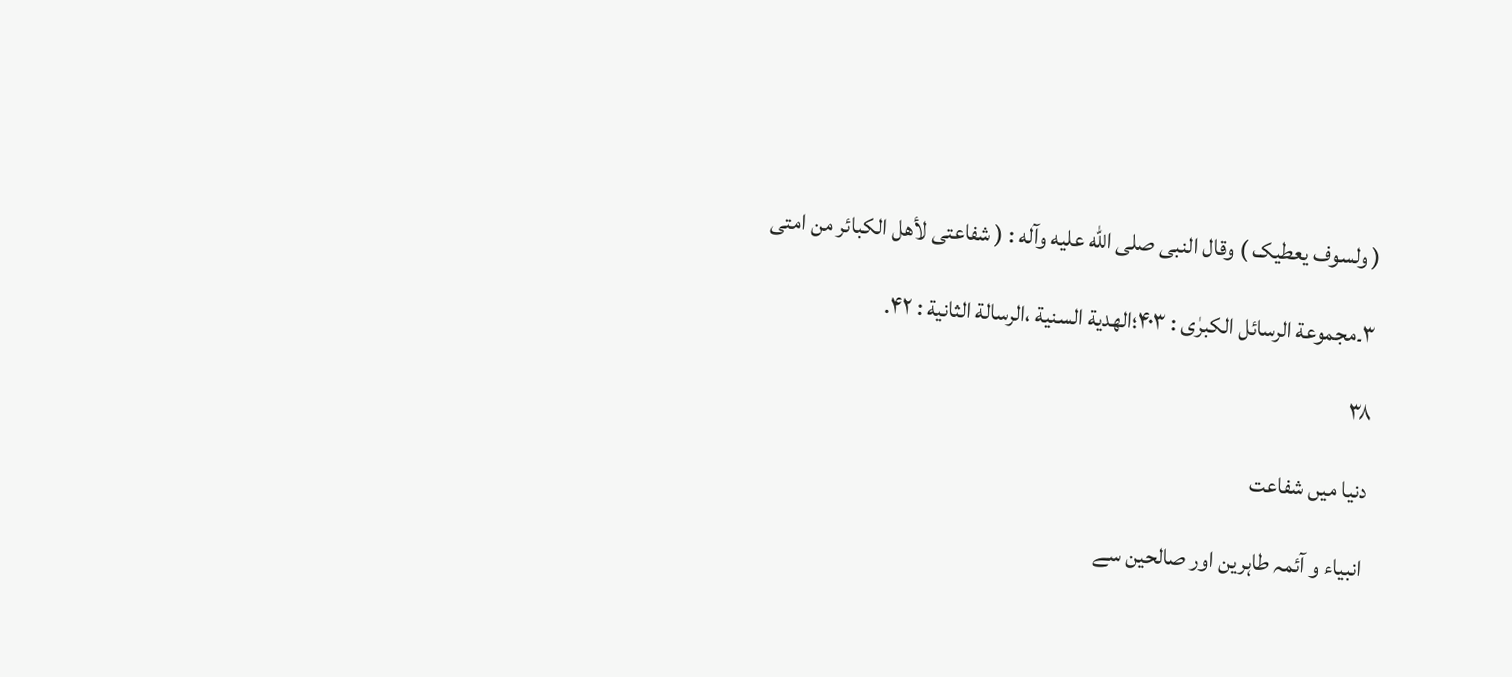( ولسوف یعطیک ) وقال النبی صلی الله علیه وآله : ( شفاعتی لأهل الکبائر من امتی

۳۔مجموعة الرسائل الکبرٰی : ۴۰۳؛الھدیة السنیة ،الرسالة الثانیة : ۴۲.

۳۸

دنیا میں شفاعت

انبیاء و آئمہ طاہرین اور صالحین سے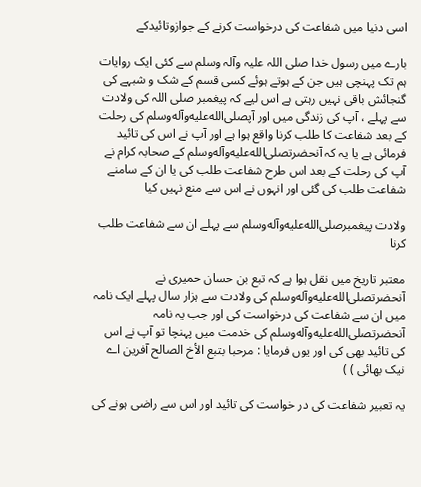اسی دنیا میں شفاعت کی درخواست کرنے کے جوازوتائیدکے

بارے میں رسول خدا صلی اللہ علیہ وآلہ وسلم سے کئی ایک روایات ہم تک پہنچی ہیں جن کے ہوتے ہوئے کسی قسم کے شک و شبہے کی گنجائش باقی نہیں رہتی ہے اس لیے کہ پیغمبر صلی اللہ کی ولادت سے پہلے ، آپ کی زندگی میں اور آپصلى‌الله‌عليه‌وآله‌وسلم کی رحلت کے بعد شفاعت کا طلب کرنا واقع ہوا ہے اور آپ نے اس کی تائید فرمائی ہے یا یہ کہ آنحضرتصلى‌الله‌عليه‌وآله‌وسلم کے صحابہ کرام نے آپ کی رحلت کے بعد اس طرح شفاعت طلب کی یا ان کے سامنے شفاعت طلب کی گئی اور انہوں نے اس سے منع نہیں کیا

ولادت پیغمبرصلى‌الله‌عليه‌وآله‌وسلم سے پہلے ان سے شفاعت طلب کرنا

معتبر تاریخ میں نقل ہوا ہے کہ تبع بن حسان حمیری نے آنحضرتصلى‌الله‌عليه‌وآله‌وسلم کی ولادت سے ہزار سال پہلے ایک نامہ میں ان سے شفاعت کی درخواست کی اور جب یہ نامہ آنحضرتصلى‌الله‌عليه‌وآله‌وسلم کی خدمت میں پہنچا تو آپ نے اس کی تائید بھی کی اور یوں فرمایا : مرحبا بتبع الأخ الصالح آفرین اے نیک بھائی ) )

یہ تعبیر شفاعت کی در خواست کی تائید اور اس سے راضی ہونے کی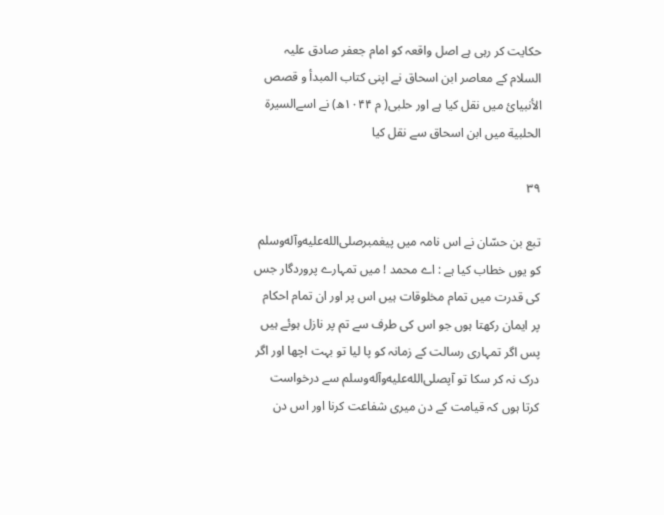حکایت کر رہی ہے اصل واقعہ کو امام جعفر صادق علیہ السلام کے معاصر ابن اسحاق نے اپنی کتاب المبدأ و قصص الأنبیائ میں نقل کیا ہے اور حلبی( م ۱۰۴۴ھ) نے اسےالسیرة الحلبیة میں ابن اسحاق سے نقل کیا

۳۹

تبع بن حسّان نے اس نامہ میں پیغمبرصلى‌الله‌عليه‌وآله‌وسلم کو یوں خطاب کیا ہے : اے محمد ! میں تمہارے پروردگار جس کی قدرت میں تمام مخلوقات ہیں اس پر اور ان تمام احکام پر ایمان رکھتا ہوں جو اس کی طرف سے تم پر نازل ہوئے ہیں پس اگر تمہاری رسالت کے زمانہ کو پا لیا تو بہت اچھا اور اگر درک نہ کر سکا تو آپصلى‌الله‌عليه‌وآله‌وسلم سے درخواست کرتا ہوں کہ قیامت کے دن میری شفاعت کرنا اور اس دن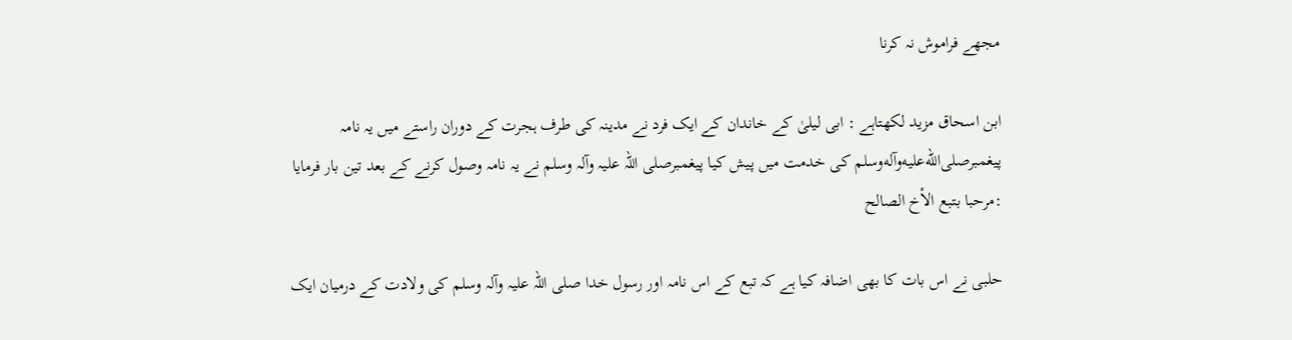مجھے فراموش نہ کرنا

ابن اسحاق مزید لکھتاہے : ابی لیلیٰ کے خاندان کے ایک فرد نے مدینہ کی طرف ہجرت کے دوران راستے میں یہ نامہ پیغمبرصلى‌الله‌عليه‌وآله‌وسلم کی خدمت میں پیش کیا پیغمبرصلی اللہ علیہ وآلہ وسلم نے یہ نامہ وصول کرنے کے بعد تین بار فرمایا :مرحبا بتبع الأخ الصالح

حلبی نے اس بات کا بھی اضافہ کیا ہے کہ تبع کے اس نامہ اور رسول خدا صلی اللہ علیہ وآلہ وسلم کی ولادت کے درمیان ایک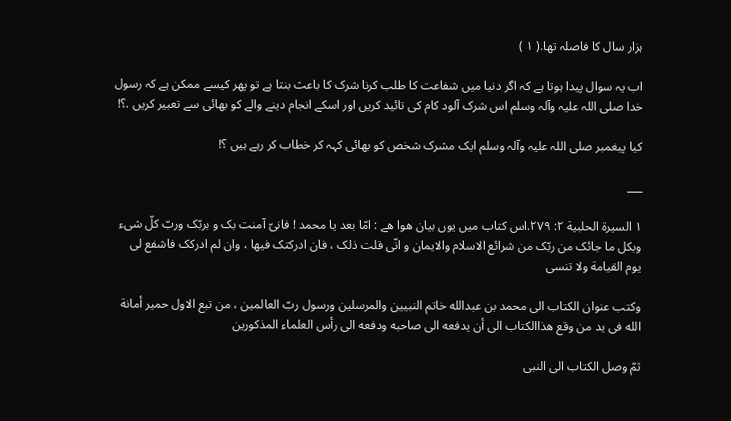ہزار سال کا فاصلہ تھا.( ۱ )

اب یہ سوال پیدا ہوتا ہے کہ اگر دنیا میں شفاعت کا طلب کرنا شرک کا باعث بنتا ہے تو پھر کیسے ممکن ہے کہ رسول خدا صلی اللہ علیہ وآلہ وسلم اس شرک آلود کام کی تائید کریں اور اسکے انجام دینے والے کو بھائی سے تعبیر کریں .؟!

کیا پیغمبر صلی اللہ علیہ وآلہ وسلم ایک مشرک شخص کو بھائی کہہ کر خطاب کر رہے ہیں ؟!

___

۱ السیرة الحلبیة ۲: ۲۷۹.اس کتاب میں یوں بیان هوا هے : امّا بعد یا محمد ! فانیّ آمنت بک و بربّک وربّ کلّ شیء وبکل ما جائک من ربّک من شرائع الاسلام والایمان و انّی قلت ذلک ، فان ادرکتک فیها ، وان لم ادرکک فاشفع لی یوم القیامة ولا تنسی

وکتب عنوان الکتاب الی محمد بن عبدالله خاتم النبیین والمرسلین ورسول ربّ العالمین ، من تبع الاول حمیر أمانة الله فی ید من وقع هذاالکتاب الی أن یدفعه الی صاحبه ودفعه الی رأس العلماء المذکورین

ثمّ وصل الکتاب الی النبی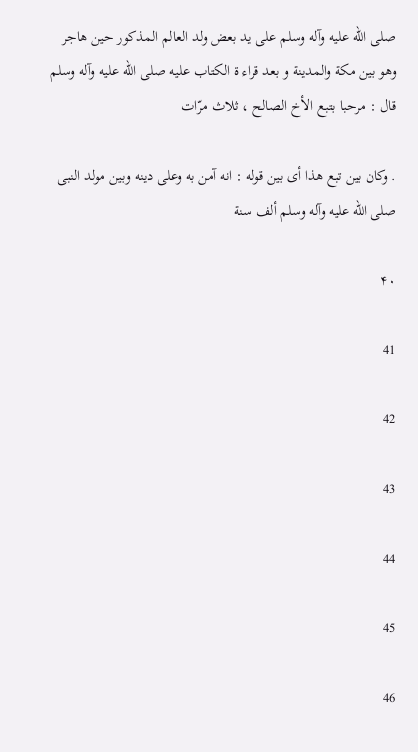صلی الله علیه وآله وسلم علی ید بعض ولد العالم المذکور حین هاجر وهو بین مکة والمدینة و بعد قراء ة الکتاب علیه صلی الله علیه وآله وسلم قال : مرحبا بتبع الأخ الصالح ، ثلاث مرّات

. وکان بین تبع هذا أی بین قوله : انه آمن به وعلی دینه وبین مولد النبی صلی الله علیه وآله وسلم ألف سنة

۴۰

41

42

43

44

45

46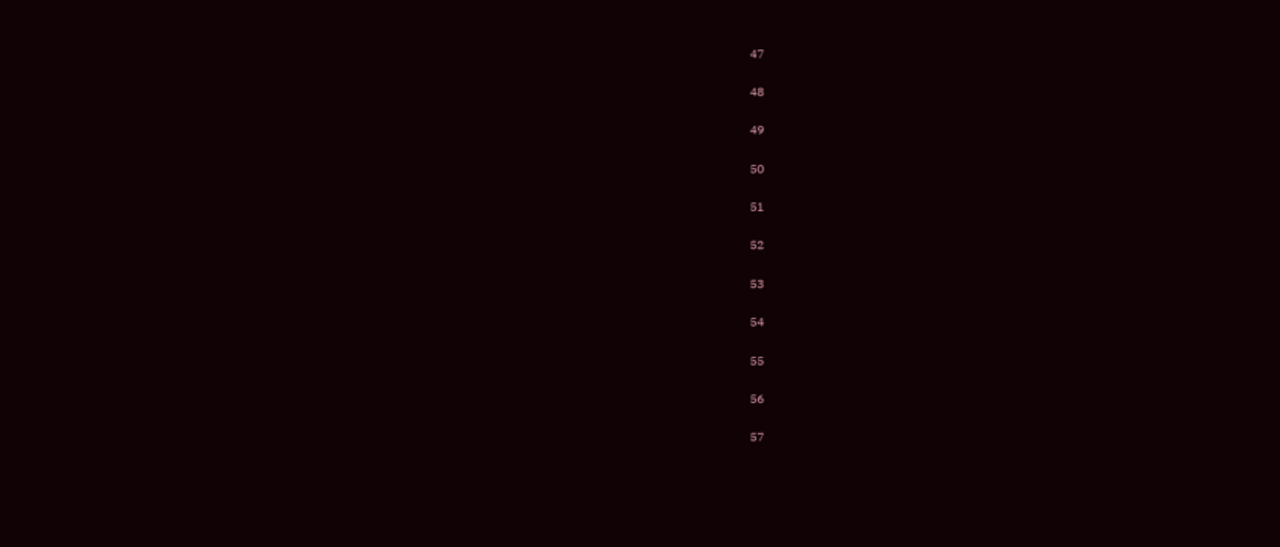47

48

49

50

51

52

53

54

55

56

57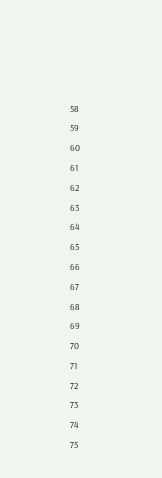58

59

60

61

62

63

64

65

66

67

68

69

70

71

72

73

74

75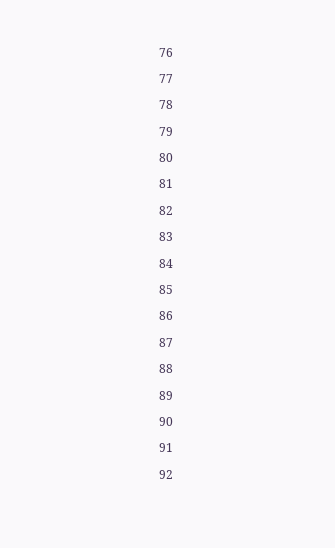76

77

78

79

80

81

82

83

84

85

86

87

88

89

90

91

92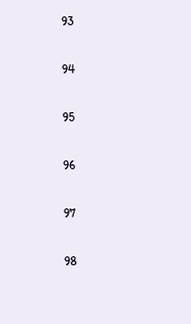93

94

95

96

97

98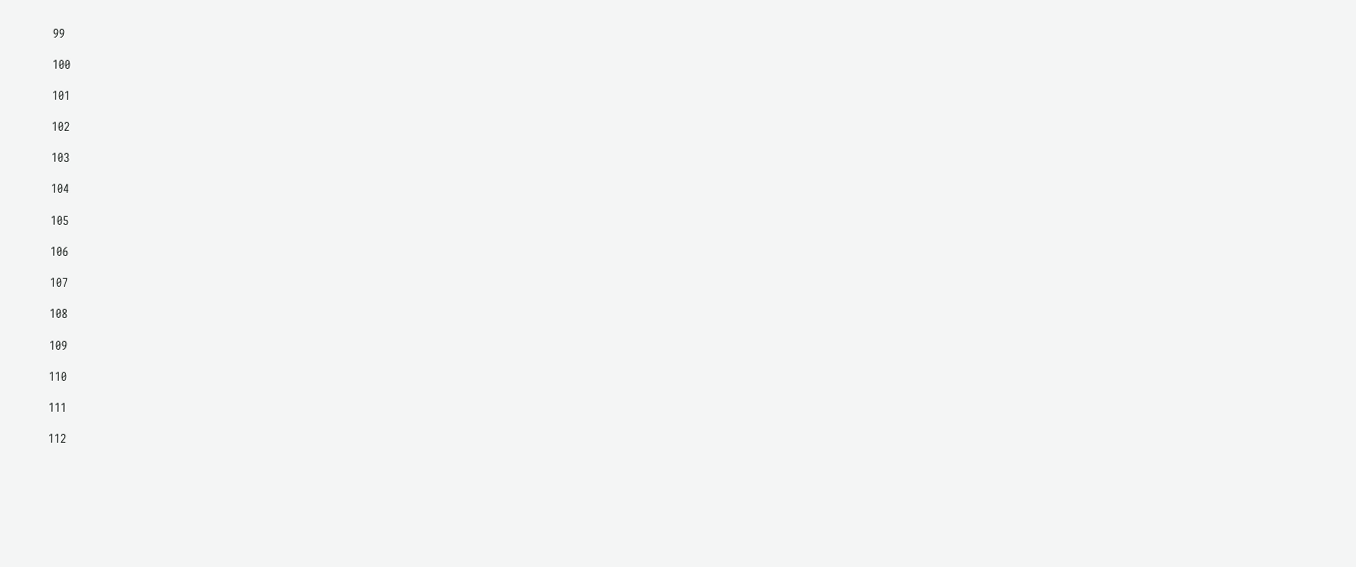99

100

101

102

103

104

105

106

107

108

109

110

111

112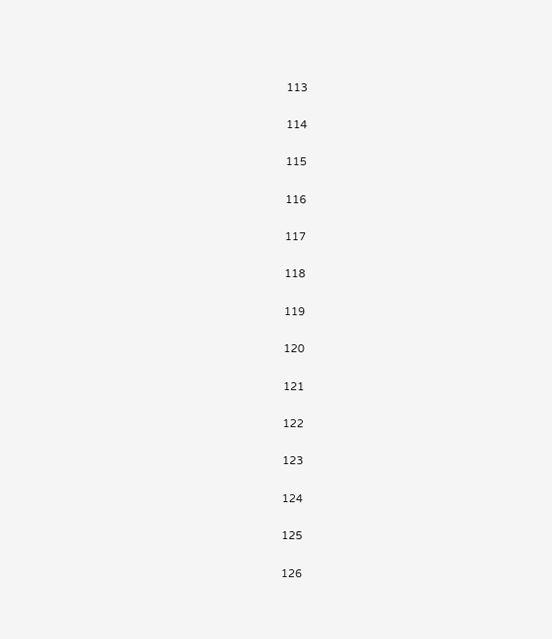113

114

115

116

117

118

119

120

121

122

123

124

125

126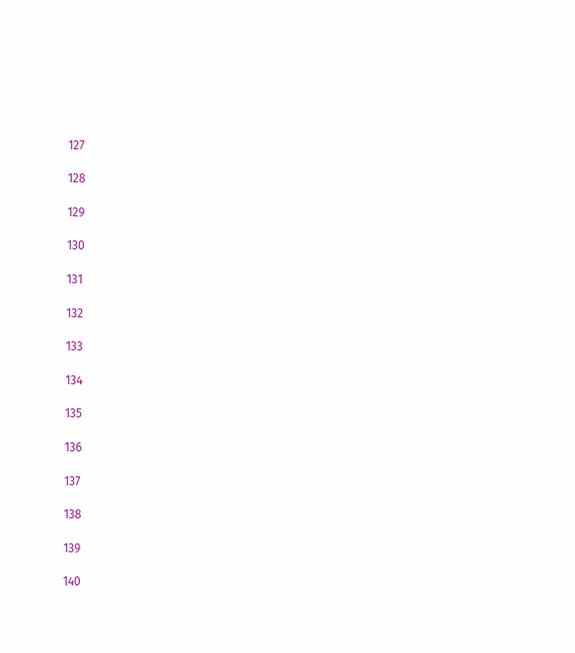127

128

129

130

131

132

133

134

135

136

137

138

139

140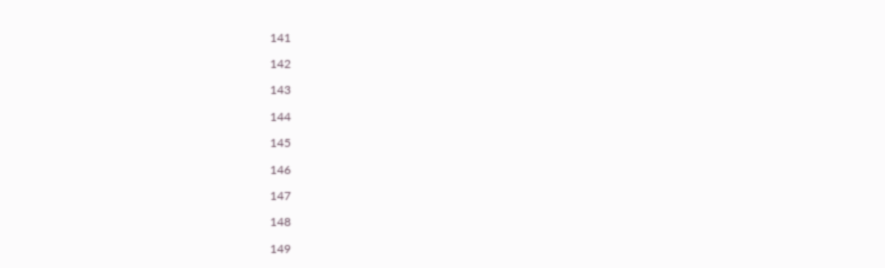141

142

143

144

145

146

147

148

149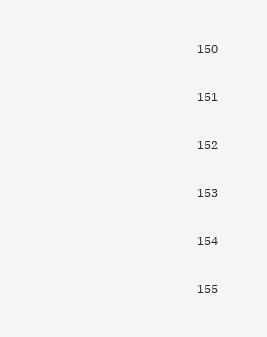150

151

152

153

154

155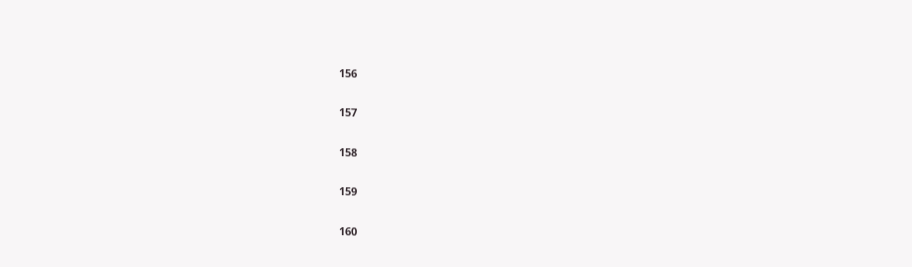156

157

158

159

160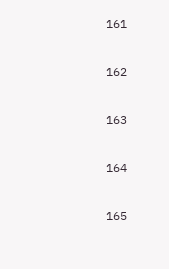161

162

163

164

165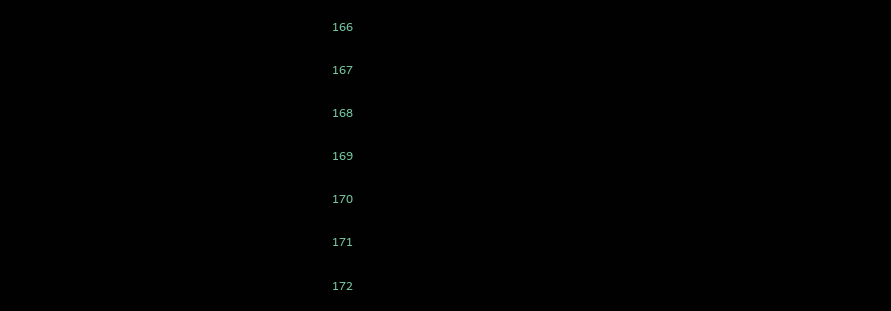166

167

168

169

170

171

172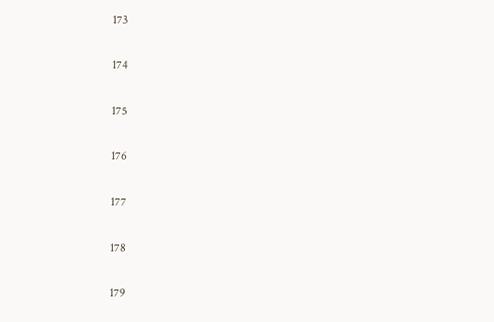173

174

175

176

177

178

179